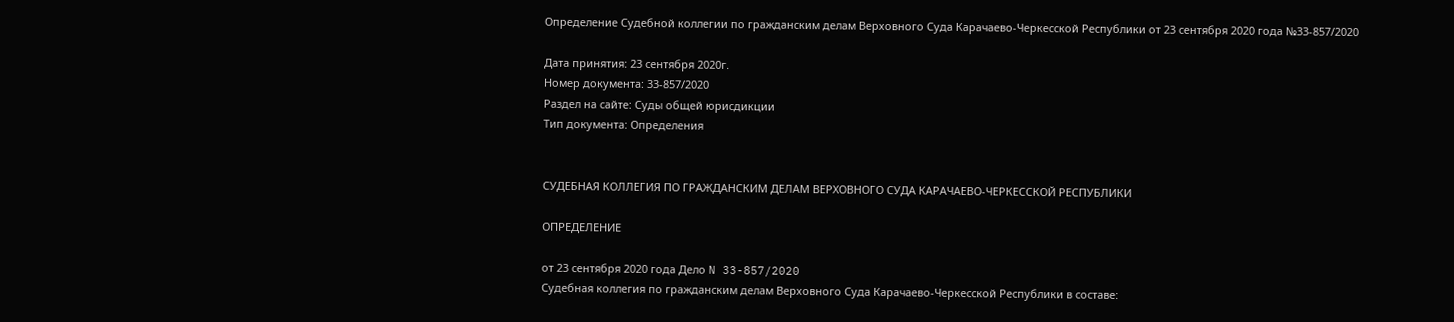Определение Судебной коллегии по гражданским делам Верховного Суда Карачаево-Черкесской Республики от 23 сентября 2020 года №33-857/2020

Дата принятия: 23 сентября 2020г.
Номер документа: 33-857/2020
Раздел на сайте: Суды общей юрисдикции
Тип документа: Определения


СУДЕБНАЯ КОЛЛЕГИЯ ПО ГРАЖДАНСКИМ ДЕЛАМ ВЕРХОВНОГО СУДА КАРАЧАЕВО-ЧЕРКЕССКОЙ РЕСПУБЛИКИ

ОПРЕДЕЛЕНИЕ

от 23 сентября 2020 года Дело N 33-857/2020
Судебная коллегия по гражданским делам Верховного Суда Карачаево-Черкесской Республики в составе: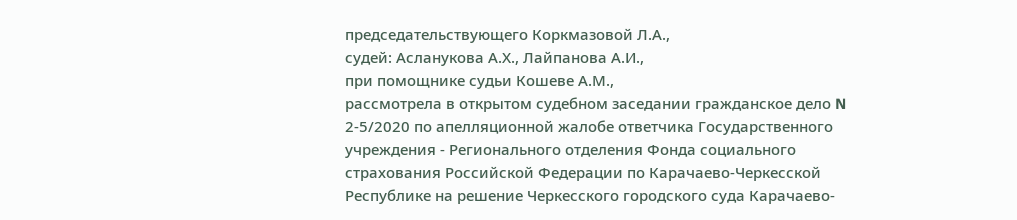председательствующего Коркмазовой Л.А.,
судей: Асланукова А.Х., Лайпанова А.И.,
при помощнике судьи Кошеве А.М.,
рассмотрела в открытом судебном заседании гражданское дело N 2-5/2020 по апелляционной жалобе ответчика Государственного учреждения - Регионального отделения Фонда социального страхования Российской Федерации по Карачаево-Черкесской Республике на решение Черкесского городского суда Карачаево-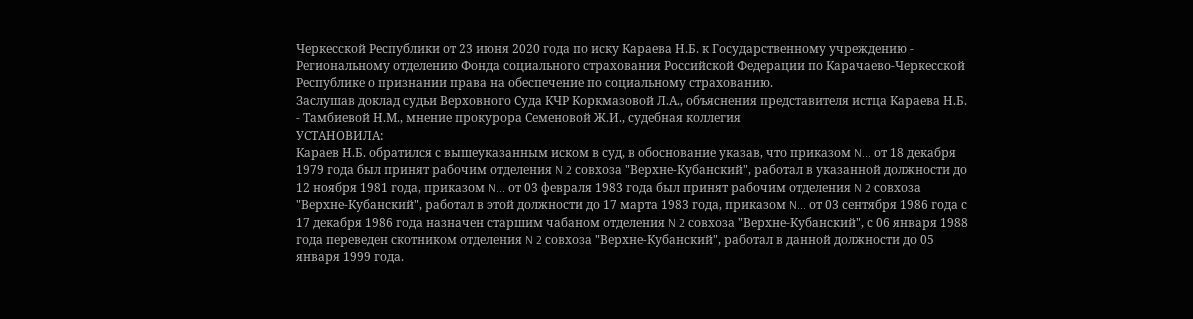Черкесской Республики от 23 июня 2020 года по иску Караева Н.Б. к Государственному учреждению - Региональному отделению Фонда социального страхования Российской Федерации по Карачаево-Черкесской Республике о признании права на обеспечение по социальному страхованию.
Заслушав доклад судьи Верховного Суда КЧР Коркмазовой Л.А., объяснения представителя истца Караева Н.Б. - Тамбиевой Н.М., мнение прокурора Семеновой Ж.И., судебная коллегия
УСТАНОВИЛА:
Караев Н.Б. обратился с вышеуказанным иском в суд, в обоснование указав, что приказом N... от 18 декабря 1979 года был принят рабочим отделения N 2 совхоза "Верхне-Кубанский", работал в указанной должности до 12 ноября 1981 года, приказом N... от 03 февраля 1983 года был принят рабочим отделения N 2 совхоза "Верхне-Кубанский", работал в этой должности до 17 марта 1983 года, приказом N... от 03 сентября 1986 года с 17 декабря 1986 года назначен старшим чабаном отделения N 2 совхоза "Верхне-Кубанский", с 06 января 1988 года переведен скотником отделения N 2 совхоза "Верхне-Кубанский", работал в данной должности до 05 января 1999 года.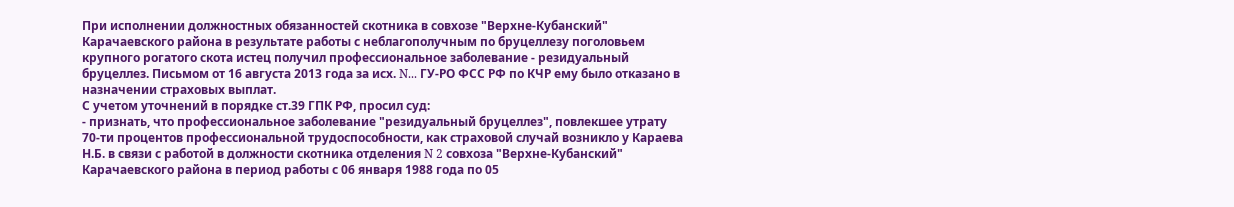При исполнении должностных обязанностей скотника в совхозе "Верхне-Кубанский" Карачаевского района в результате работы с неблагополучным по бруцеллезу поголовьем крупного рогатого скота истец получил профессиональное заболевание - резидуальный бруцеллез. Письмом от 16 августа 2013 года за исх. N... ГУ-РО ФСС РФ по КЧР ему было отказано в назначении страховых выплат.
С учетом уточнений в порядке ст.39 ГПК РФ, просил суд:
- признать, что профессиональное заболевание "резидуальный бруцеллез", повлекшее утрату 70-ти процентов профессиональной трудоспособности, как страховой случай возникло у Караева Н.Б. в связи с работой в должности скотника отделения N 2 совхоза "Верхне-Кубанский" Карачаевского района в период работы с 06 января 1988 года по 05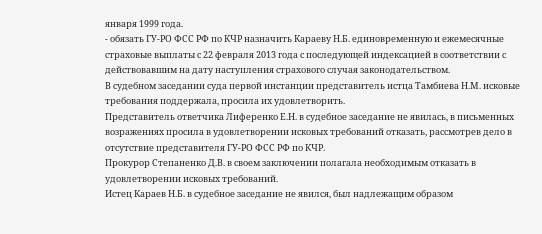января 1999 года.
- обязать ГУ-РО ФСС РФ по КЧР назначить Караеву Н.Б. единовременную и ежемесячные страховые выплаты с 22 февраля 2013 года с последующей индексацией в соответствии с действовавшим на дату наступления страхового случая законодательством.
В судебном заседании суда первой инстанции представитель истца Тамбиева Н.М. исковые требования поддержала, просила их удовлетворить.
Представитель ответчика Лиференко Е.Н. в судебное заседание не явилась, в письменных возражениях просила в удовлетворении исковых требований отказать, рассмотрев дело в отсутствие представителя ГУ-РО ФСС РФ по КЧР.
Прокурор Степаненко Д.В. в своем заключении полагала необходимым отказать в удовлетворении исковых требований.
Истец Караев Н.Б. в судебное заседание не явился, был надлежащим образом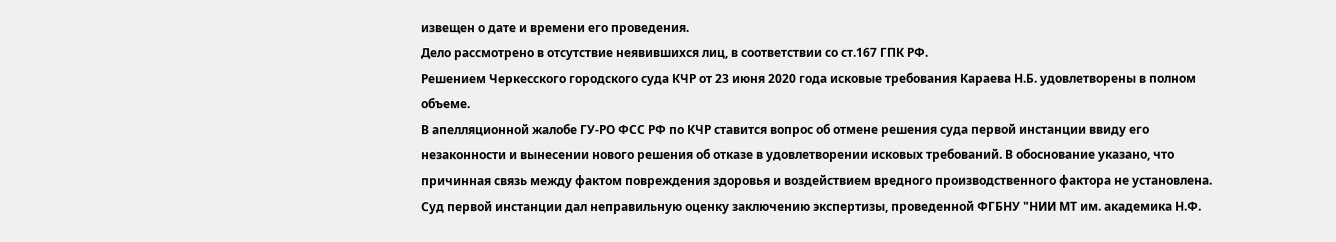извещен о дате и времени его проведения.
Дело рассмотрено в отсутствие неявившихся лиц, в соответствии со ст.167 ГПК РФ.
Решением Черкесского городского суда КЧР от 23 июня 2020 года исковые требования Караева Н.Б. удовлетворены в полном объеме.
В апелляционной жалобе ГУ-РО ФСС РФ по КЧР ставится вопрос об отмене решения суда первой инстанции ввиду его незаконности и вынесении нового решения об отказе в удовлетворении исковых требований. В обоснование указано, что причинная связь между фактом повреждения здоровья и воздействием вредного производственного фактора не установлена. Суд первой инстанции дал неправильную оценку заключению экспертизы, проведенной ФГБНУ "НИИ МТ им. академика Н.Ф.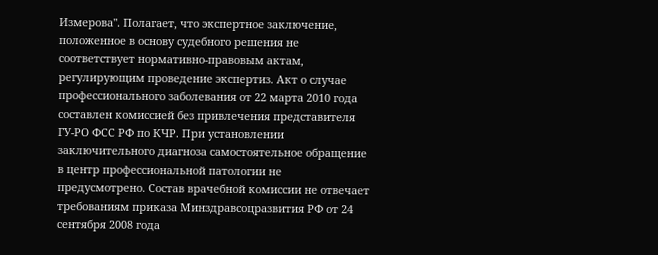Измерова". Полагает, что экспертное заключение, положенное в основу судебного решения не соответствует нормативно-правовым актам, регулирующим проведение экспертиз. Акт о случае профессионального заболевания от 22 марта 2010 года составлен комиссией без привлечения представителя ГУ-РО ФСС РФ по КЧР. При установлении заключительного диагноза самостоятельное обращение в центр профессиональной патологии не предусмотрено. Состав врачебной комиссии не отвечает требованиям приказа Минздравсоцразвития РФ от 24 сентября 2008 года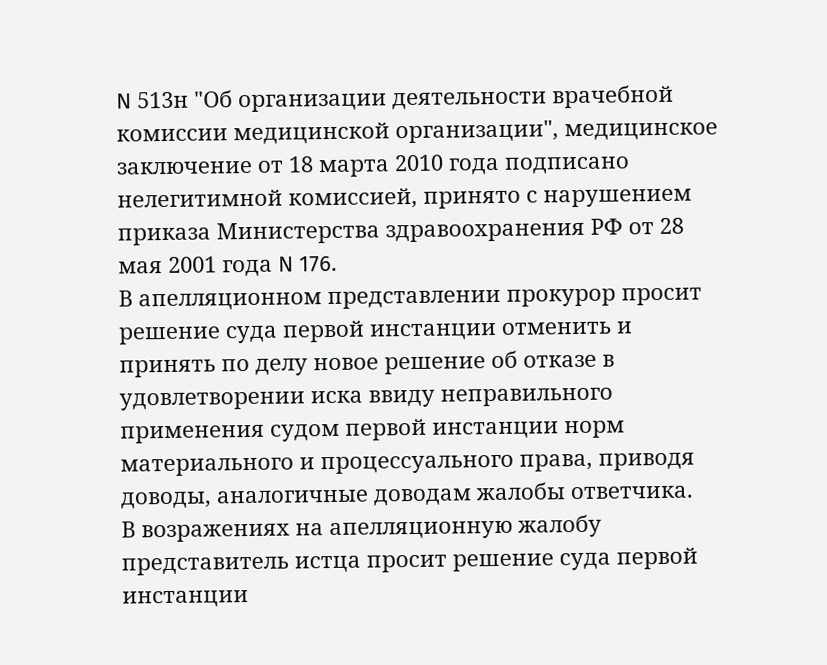N 513н "Об организации деятельности врачебной комиссии медицинской организации", медицинское заключение от 18 марта 2010 года подписано нелегитимной комиссией, принято с нарушением приказа Министерства здравоохранения РФ от 28 мая 2001 года N 176.
В апелляционном представлении прокурор просит решение суда первой инстанции отменить и принять по делу новое решение об отказе в удовлетворении иска ввиду неправильного применения судом первой инстанции норм материального и процессуального права, приводя доводы, аналогичные доводам жалобы ответчика.
В возражениях на апелляционную жалобу представитель истца просит решение суда первой инстанции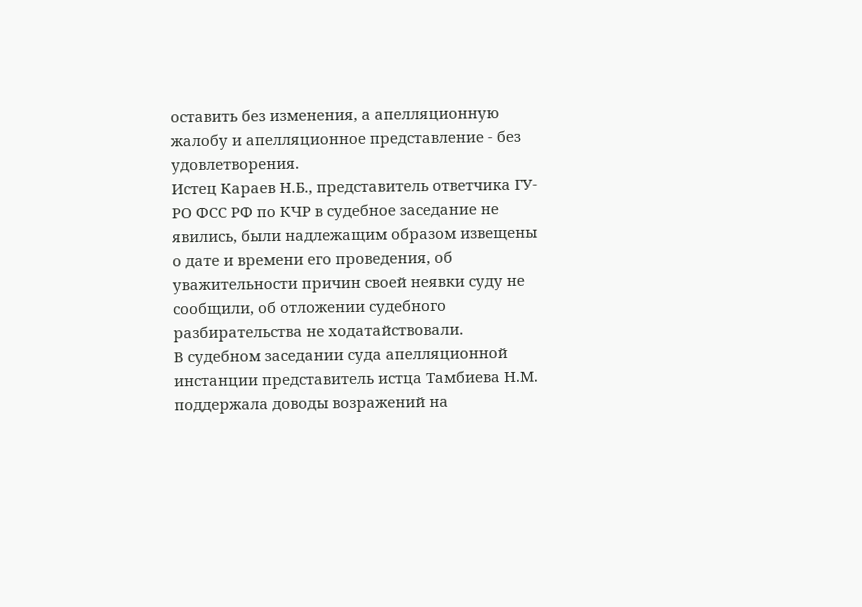оставить без изменения, а апелляционную жалобу и апелляционное представление - без удовлетворения.
Истец Караев Н.Б., представитель ответчика ГУ-РО ФСС РФ по КЧР в судебное заседание не явились, были надлежащим образом извещены о дате и времени его проведения, об уважительности причин своей неявки суду не сообщили, об отложении судебного разбирательства не ходатайствовали.
В судебном заседании суда апелляционной инстанции представитель истца Тамбиева Н.М. поддержала доводы возражений на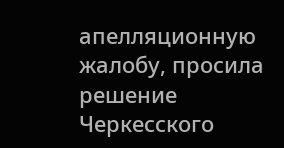апелляционную жалобу, просила решение Черкесского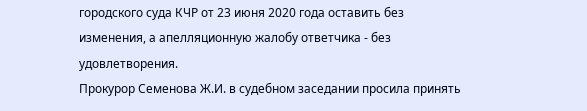городского суда КЧР от 23 июня 2020 года оставить без изменения, а апелляционную жалобу ответчика - без удовлетворения.
Прокурор Семенова Ж.И. в судебном заседании просила принять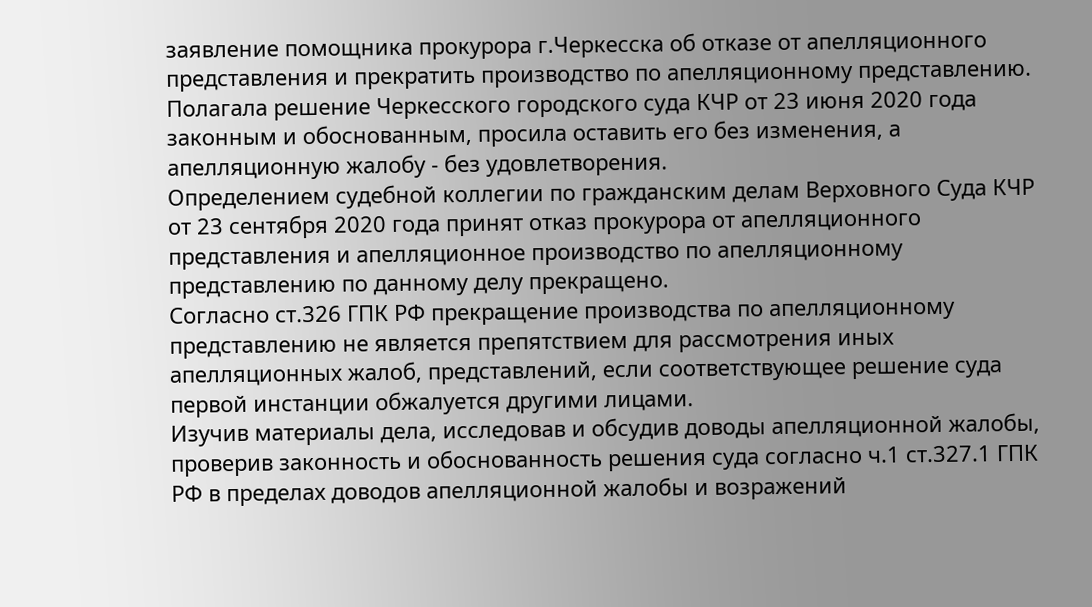заявление помощника прокурора г.Черкесска об отказе от апелляционного представления и прекратить производство по апелляционному представлению. Полагала решение Черкесского городского суда КЧР от 23 июня 2020 года законным и обоснованным, просила оставить его без изменения, а апелляционную жалобу - без удовлетворения.
Определением судебной коллегии по гражданским делам Верховного Суда КЧР от 23 сентября 2020 года принят отказ прокурора от апелляционного представления и апелляционное производство по апелляционному представлению по данному делу прекращено.
Согласно ст.326 ГПК РФ прекращение производства по апелляционному представлению не является препятствием для рассмотрения иных апелляционных жалоб, представлений, если соответствующее решение суда первой инстанции обжалуется другими лицами.
Изучив материалы дела, исследовав и обсудив доводы апелляционной жалобы, проверив законность и обоснованность решения суда согласно ч.1 ст.327.1 ГПК РФ в пределах доводов апелляционной жалобы и возражений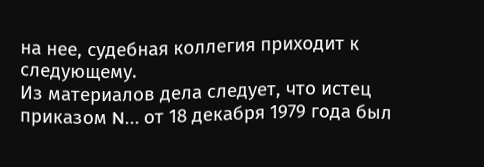на нее, судебная коллегия приходит к следующему.
Из материалов дела следует, что истец приказом N... от 18 декабря 1979 года был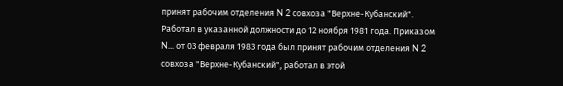принят рабочим отделения N 2 совхоза "Верхне-Кубанский". Работал в указанной должности до 12 ноября 1981 года. Приказом N... от 03 февраля 1983 года был принят рабочим отделения N 2 совхоза "Верхне-Кубанский", работал в этой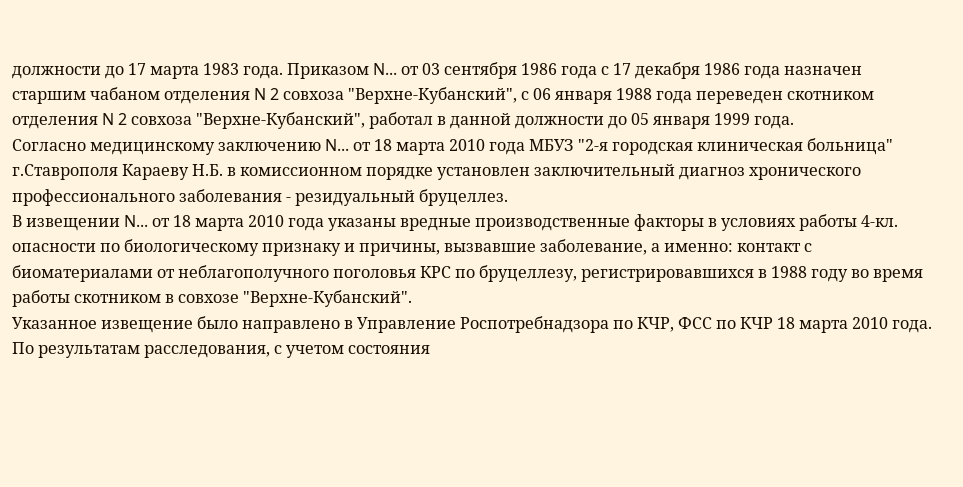должности до 17 марта 1983 года. Приказом N... от 03 сентября 1986 года с 17 декабря 1986 года назначен старшим чабаном отделения N 2 совхоза "Верхне-Кубанский", с 06 января 1988 года переведен скотником отделения N 2 совхоза "Верхне-Кубанский", работал в данной должности до 05 января 1999 года.
Согласно медицинскому заключению N... от 18 марта 2010 года МБУЗ "2-я городская клиническая больница" г.Ставрополя Караеву Н.Б. в комиссионном порядке установлен заключительный диагноз хронического профессионального заболевания - резидуальный бруцеллез.
В извещении N... от 18 марта 2010 года указаны вредные производственные факторы в условиях работы 4-кл. опасности по биологическому признаку и причины, вызвавшие заболевание, а именно: контакт с биоматериалами от неблагополучного поголовья КРС по бруцеллезу, регистрировавшихся в 1988 году во время работы скотником в совхозе "Верхне-Кубанский".
Указанное извещение было направлено в Управление Роспотребнадзора по КЧР, ФСС по КЧР 18 марта 2010 года. По результатам расследования, с учетом состояния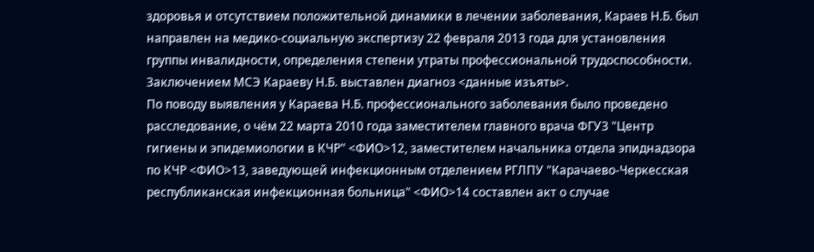здоровья и отсутствием положительной динамики в лечении заболевания, Караев Н.Б. был направлен на медико-социальную экспертизу 22 февраля 2013 года для установления группы инвалидности, определения степени утраты профессиональной трудоспособности.
Заключением МСЭ Караеву Н.Б. выставлен диагноз <данные изъяты>.
По поводу выявления у Караева Н.Б. профессионального заболевания было проведено расследование, о чём 22 марта 2010 года заместителем главного врача ФГУЗ "Центр гигиены и эпидемиологии в КЧР" <ФИО>12, заместителем начальника отдела эпиднадзора по КЧР <ФИО>13, заведующей инфекционным отделением РГЛПУ "Карачаево-Черкесская республиканская инфекционная больница" <ФИО>14 составлен акт о случае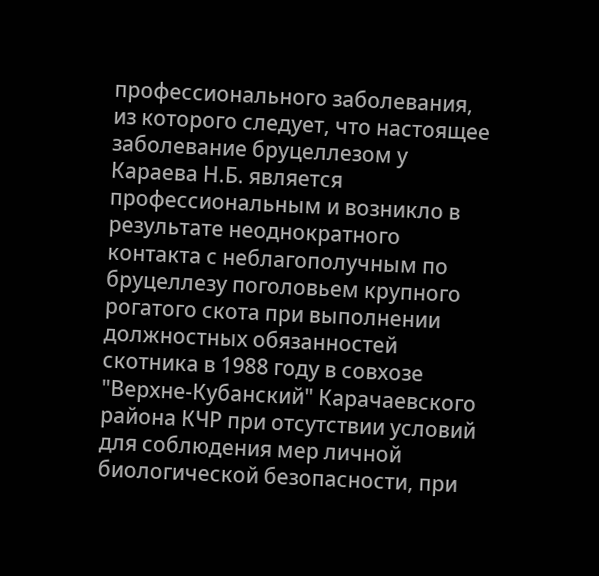профессионального заболевания, из которого следует, что настоящее заболевание бруцеллезом у Караева Н.Б. является профессиональным и возникло в результате неоднократного контакта с неблагополучным по бруцеллезу поголовьем крупного рогатого скота при выполнении должностных обязанностей скотника в 1988 году в совхозе "Верхне-Кубанский" Карачаевского района КЧР при отсутствии условий для соблюдения мер личной биологической безопасности, при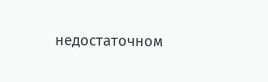недостаточном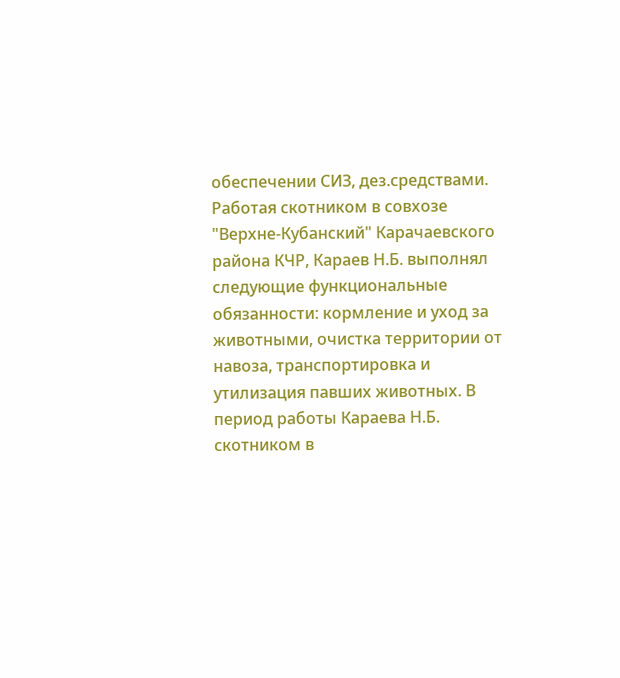обеспечении СИЗ, дез.средствами. Работая скотником в совхозе "Верхне-Кубанский" Карачаевского района КЧР, Караев Н.Б. выполнял следующие функциональные обязанности: кормление и уход за животными, очистка территории от навоза, транспортировка и утилизация павших животных. В период работы Караева Н.Б. скотником в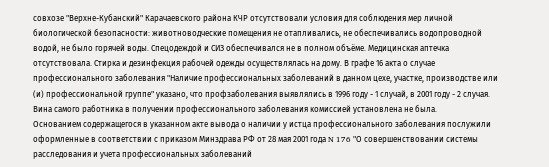совхозе "Верхне-Кубанский" Карачаевского района КЧР отсутствовали условия для соблюдения мер личной биологической безопасности: животноводческие помещения не отапливались, не обеспечивались водопроводной водой, не было горячей воды. Спецодеждой и СИЗ обеспечивался не в полном объёме. Медицинская аптечка отсутствовала. Стирка и дезинфекция рабочей одежды осуществлялась на дому. В графе 16 акта о случае профессионального заболевания "Наличие профессиональных заболеваний в данном цехе, участке, производстве или (и) профессиональной группе" указано, что профзаболевания выявлялись в 1996 году - 1 случай, в 2001 году - 2 случая. Вина самого работника в получении профессионального заболевания комиссией установлена не была.
Основанием содержащегося в указанном акте вывода о наличии у истца профессионального заболевания послужили оформленные в соответствии с приказом Минздрава РФ от 28 мая 2001 года N 176 "О совершенствовании системы расследования и учета профессиональных заболеваний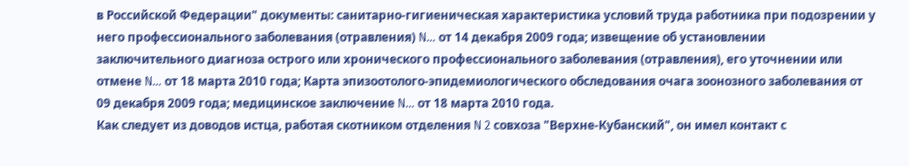в Российской Федерации" документы: санитарно-гигиеническая характеристика условий труда работника при подозрении у него профессионального заболевания (отравления) N... от 14 декабря 2009 года; извещение об установлении заключительного диагноза острого или хронического профессионального заболевания (отравления), его уточнении или отмене N... от 18 марта 2010 года; Карта эпизоотолого-эпидемиологического обследования очага зоонозного заболевания от 09 декабря 2009 года; медицинское заключение N... от 18 марта 2010 года.
Как следует из доводов истца, работая скотником отделения N 2 совхоза "Верхне-Кубанский", он имел контакт с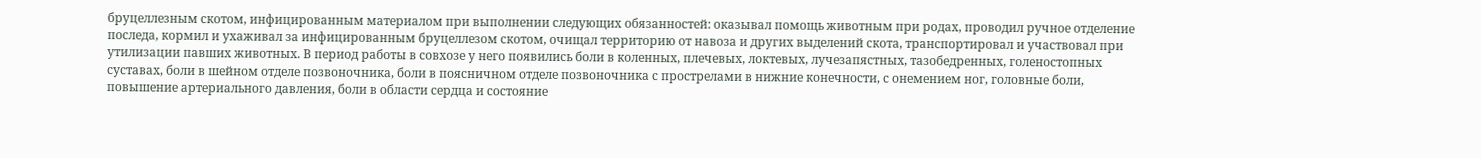бруцеллезным скотом, инфицированным материалом при выполнении следующих обязанностей: оказывал помощь животным при родах, проводил ручное отделение последа, кормил и ухаживал за инфицированным бруцеллезом скотом, очищал территорию от навоза и других выделений скота, транспортировал и участвовал при утилизации павших животных. В период работы в совхозе у него появились боли в коленных, плечевых, локтевых, лучезапястных, тазобедренных, голеностопных суставах, боли в шейном отделе позвоночника, боли в поясничном отделе позвоночника с прострелами в нижние конечности, с онемением ног, головные боли, повышение артериального давления, боли в области сердца и состояние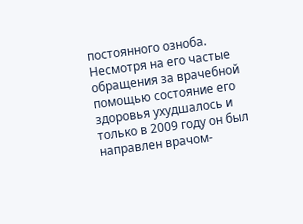постоянного озноба. Несмотря на его частые обращения за врачебной помощью состояние его здоровья ухудшалось и только в 2009 году он был направлен врачом-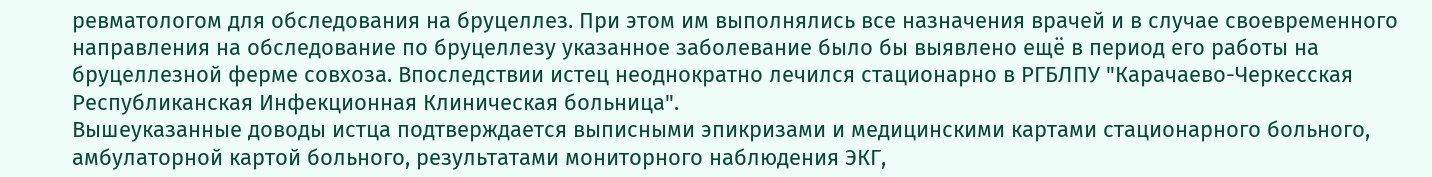ревматологом для обследования на бруцеллез. При этом им выполнялись все назначения врачей и в случае своевременного направления на обследование по бруцеллезу указанное заболевание было бы выявлено ещё в период его работы на бруцеллезной ферме совхоза. Впоследствии истец неоднократно лечился стационарно в РГБЛПУ "Карачаево-Черкесская Республиканская Инфекционная Клиническая больница".
Вышеуказанные доводы истца подтверждается выписными эпикризами и медицинскими картами стационарного больного, амбулаторной картой больного, результатами мониторного наблюдения ЭКГ,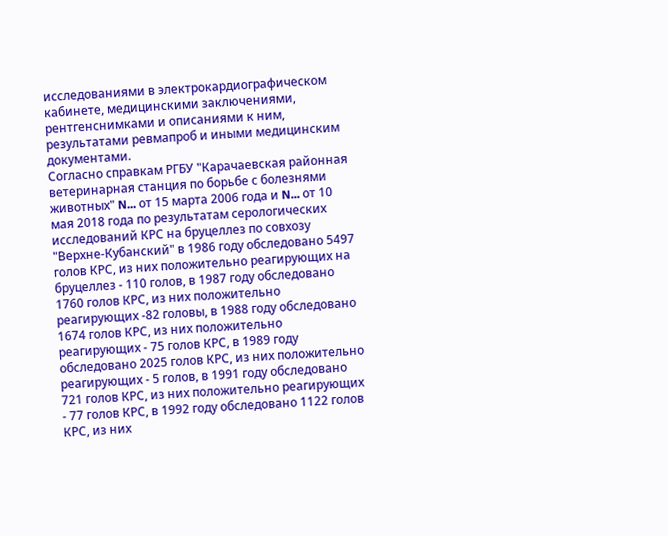исследованиями в электрокардиографическом кабинете, медицинскими заключениями, рентгенснимками и описаниями к ним, результатами ревмапроб и иными медицинским документами.
Согласно справкам РГБУ "Карачаевская районная ветеринарная станция по борьбе с болезнями животных" N... от 15 марта 2006 года и N... от 10 мая 2018 года по результатам серологических исследований КРС на бруцеллез по совхозу "Верхне-Кубанский" в 1986 году обследовано 5497 голов КРС, из них положительно реагирующих на бруцеллез - 110 голов, в 1987 году обследовано 1760 голов КРС, из них положительно реагирующих -82 головы, в 1988 году обследовано 1674 голов КРС, из них положительно реагирующих - 75 голов КРС, в 1989 году обследовано 2025 голов КРС, из них положительно реагирующих - 5 голов, в 1991 году обследовано 721 голов КРС, из них положительно реагирующих - 77 голов КРС, в 1992 году обследовано 1122 голов КРС, из них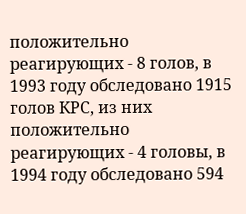положительно реагирующих - 8 голов, в 1993 году обследовано 1915 голов КРС, из них положительно реагирующих - 4 головы, в 1994 году обследовано 594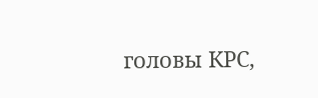головы КРС,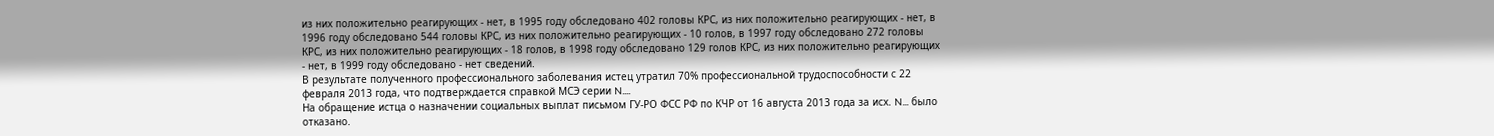из них положительно реагирующих - нет, в 1995 году обследовано 402 головы КРС, из них положительно реагирующих - нет, в 1996 году обследовано 544 головы КРС, из них положительно реагирующих - 10 голов, в 1997 году обследовано 272 головы КРС, из них положительно реагирующих - 18 голов, в 1998 году обследовано 129 голов КРС, из них положительно реагирующих - нет, в 1999 году обследовано - нет сведений.
В результате полученного профессионального заболевания истец утратил 70% профессиональной трудоспособности с 22 февраля 2013 года, что подтверждается справкой МСЭ серии N....
На обращение истца о назначении социальных выплат письмом ГУ-РО ФСС РФ по КЧР от 16 августа 2013 года за исх. N... было отказано.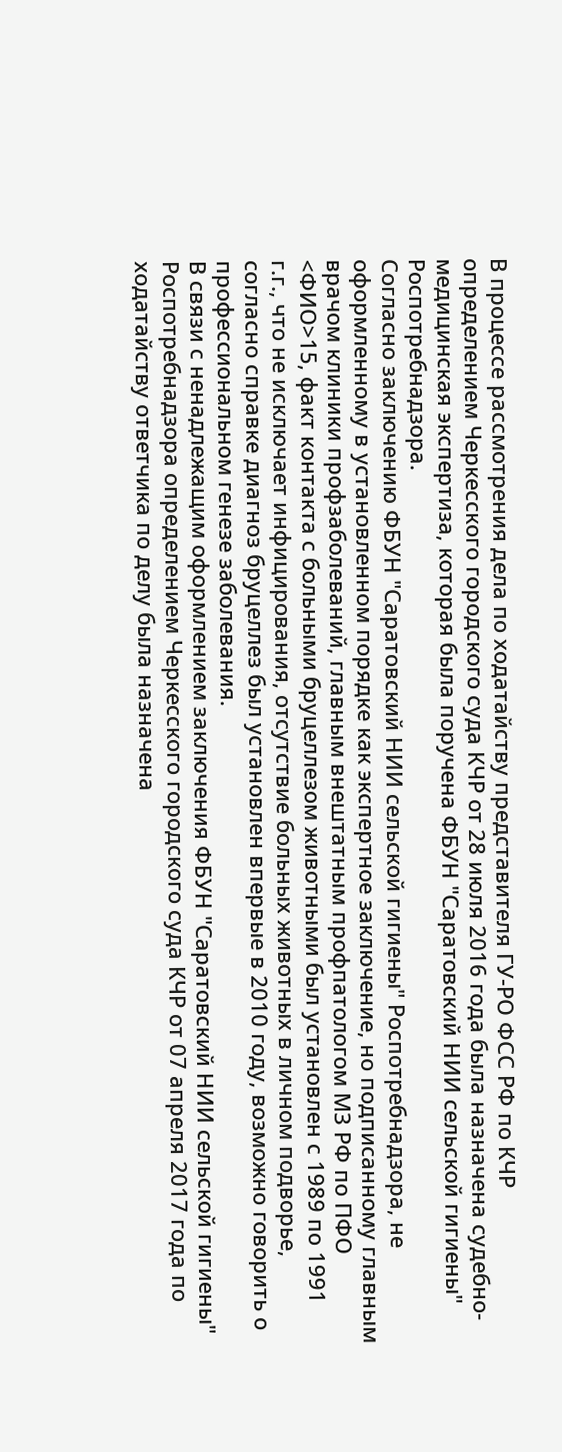В процессе рассмотрения дела по ходатайству представителя ГУ-РО ФСС РФ по КЧР определением Черкесского городского суда КЧР от 28 июля 2016 года была назначена судебно-медицинская экспертиза, которая была поручена ФБУН "Саратовский НИИ сельской гигиены" Роспотребнадзора.
Согласно заключению ФБУН "Саратовский НИИ сельской гигиены" Роспотребнадзора, не оформленному в установленном порядке как экспертное заключение, но подписанному главным врачом клиники профзаболеваний, главным внештатным профпатологом МЗ РФ по ПФО <ФИО>15, факт контакта с больными бруцеллезом животными был установлен с 1989 по 1991 г.г., что не исключает инфицирования, отсутствие больных животных в личном подворье, согласно справке диагноз бруцеллез был установлен впервые в 2010 году, возможно говорить о профессиональном генезе заболевания.
В связи с ненадлежащим оформлением заключения ФБУН "Саратовский НИИ сельской гигиены" Роспотребнадзора определением Черкесского городского суда КЧР от 07 апреля 2017 года по ходатайству ответчика по делу была назначена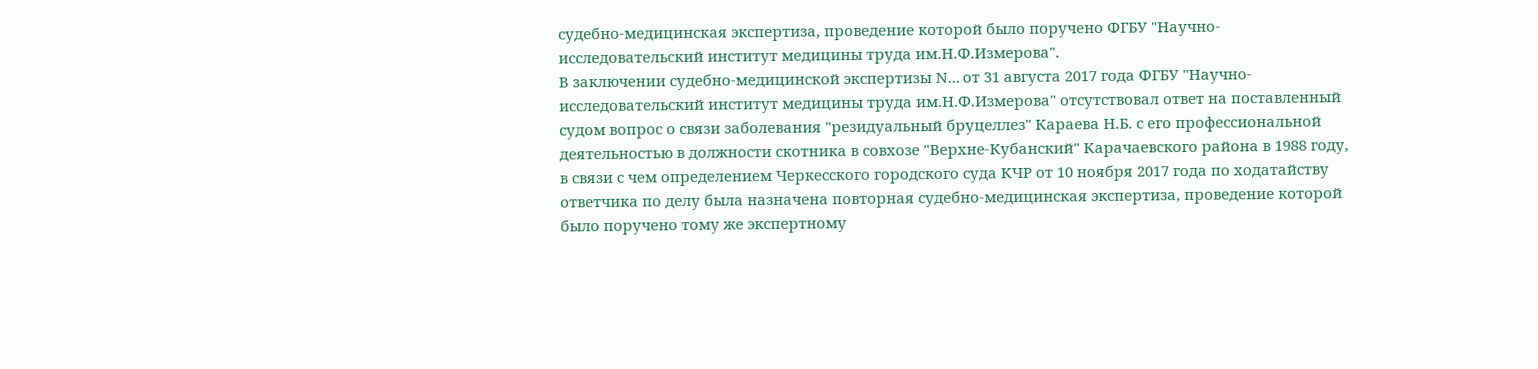судебно-медицинская экспертиза, проведение которой было поручено ФГБУ "Научно-исследовательский институт медицины труда им.Н.Ф.Измерова".
В заключении судебно-медицинской экспертизы N... от 31 августа 2017 года ФГБУ "Научно-исследовательский институт медицины труда им.Н.Ф.Измерова" отсутствовал ответ на поставленный судом вопрос о связи заболевания "резидуальный бруцеллез" Караева Н.Б. с его профессиональной деятельностью в должности скотника в совхозе "Верхне-Кубанский" Карачаевского района в 1988 году, в связи с чем определением Черкесского городского суда КЧР от 10 ноября 2017 года по ходатайству ответчика по делу была назначена повторная судебно-медицинская экспертиза, проведение которой было поручено тому же экспертному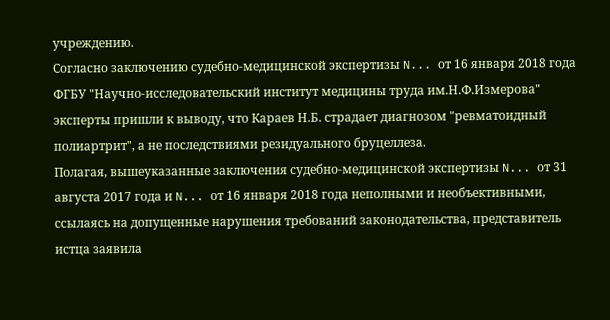учреждению.
Согласно заключению судебно-медицинской экспертизы N... от 16 января 2018 года ФГБУ "Научно-исследовательский институт медицины труда им.Н.Ф.Измерова" эксперты пришли к выводу, что Караев Н.Б. страдает диагнозом "ревматоидный полиартрит", а не последствиями резидуального бруцеллеза.
Полагая, вышеуказанные заключения судебно-медицинской экспертизы N... от 31 августа 2017 года и N... от 16 января 2018 года неполными и необъективными, ссылаясь на допущенные нарушения требований законодательства, представитель истца заявила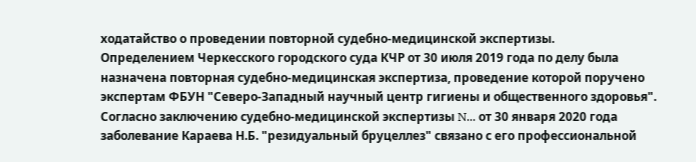ходатайство о проведении повторной судебно-медицинской экспертизы.
Определением Черкесского городского суда КЧР от 30 июля 2019 года по делу была назначена повторная судебно-медицинская экспертиза, проведение которой поручено экспертам ФБУН "Северо-Западный научный центр гигиены и общественного здоровья".
Согласно заключению судебно-медицинской экспертизы N... от 30 января 2020 года заболевание Караева Н.Б. "резидуальный бруцеллез" связано с его профессиональной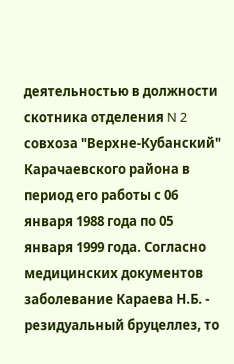деятельностью в должности скотника отделения N 2 совхоза "Верхне-Кубанский" Карачаевского района в период его работы с 06 января 1988 года по 05 января 1999 года. Согласно медицинских документов заболевание Караева Н.Б. - резидуальный бруцеллез, то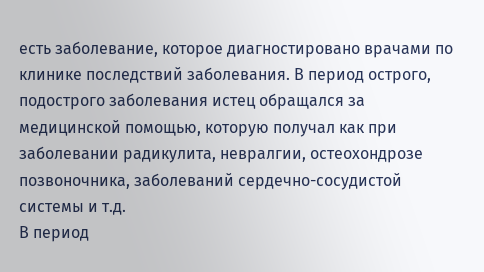есть заболевание, которое диагностировано врачами по клинике последствий заболевания. В период острого, подострого заболевания истец обращался за медицинской помощью, которую получал как при заболевании радикулита, невралгии, остеохондрозе позвоночника, заболеваний сердечно-сосудистой системы и т.д.
В период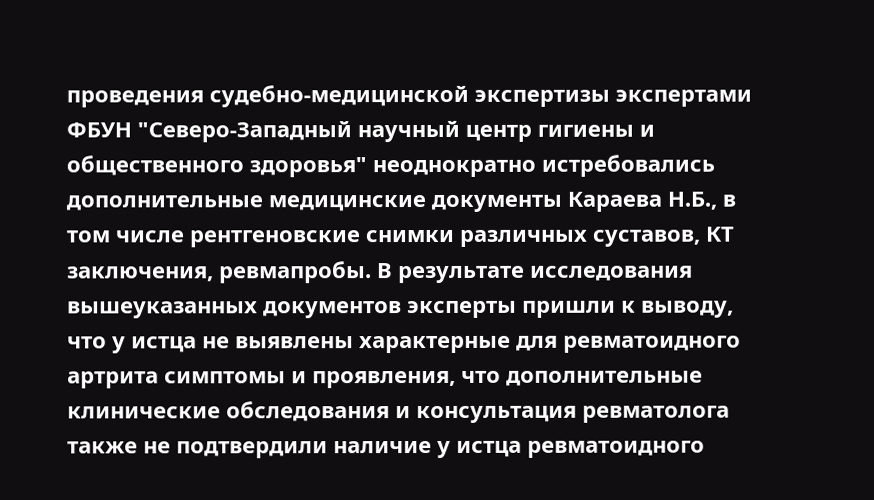проведения судебно-медицинской экспертизы экспертами ФБУН "Северо-Западный научный центр гигиены и общественного здоровья" неоднократно истребовались дополнительные медицинские документы Караева Н.Б., в том числе рентгеновские снимки различных суставов, КТ заключения, ревмапробы. В результате исследования вышеуказанных документов эксперты пришли к выводу, что у истца не выявлены характерные для ревматоидного артрита симптомы и проявления, что дополнительные клинические обследования и консультация ревматолога также не подтвердили наличие у истца ревматоидного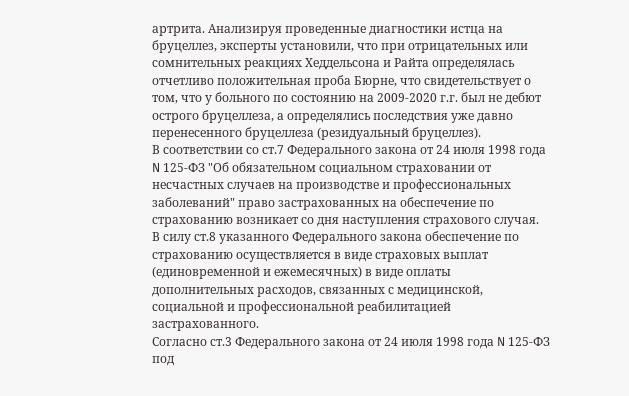артрита. Анализируя проведенные диагностики истца на бруцеллез, эксперты установили, что при отрицательных или сомнительных реакциях Хеддельсона и Райта определялась отчетливо положительная проба Бюрне, что свидетельствует о том, что у больного по состоянию на 2009-2020 г.г. был не дебют острого бруцеллеза, а определялись последствия уже давно перенесенного бруцеллеза (резидуальный бруцеллез).
В соответствии со ст.7 Федерального закона от 24 июля 1998 года N 125-ФЗ "Об обязательном социальном страховании от несчастных случаев на производстве и профессиональных заболеваний" право застрахованных на обеспечение по страхованию возникает со дня наступления страхового случая.
В силу ст.8 указанного Федерального закона обеспечение по страхованию осуществляется в виде страховых выплат (единовременной и ежемесячных) в виде оплаты дополнительных расходов, связанных с медицинской, социальной и профессиональной реабилитацией застрахованного.
Согласно ст.3 Федерального закона от 24 июля 1998 года N 125-ФЗ под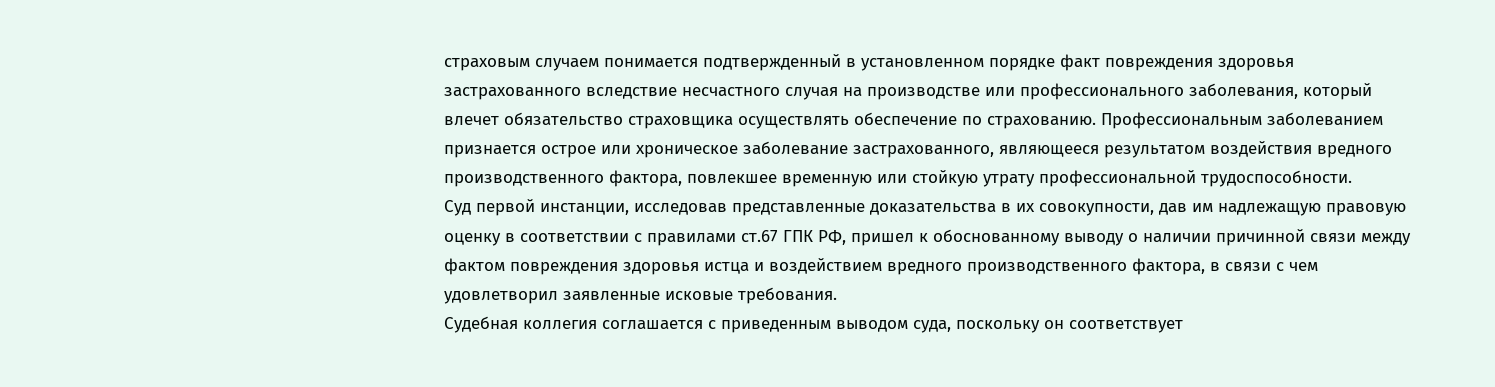страховым случаем понимается подтвержденный в установленном порядке факт повреждения здоровья застрахованного вследствие несчастного случая на производстве или профессионального заболевания, который влечет обязательство страховщика осуществлять обеспечение по страхованию. Профессиональным заболеванием признается острое или хроническое заболевание застрахованного, являющееся результатом воздействия вредного производственного фактора, повлекшее временную или стойкую утрату профессиональной трудоспособности.
Суд первой инстанции, исследовав представленные доказательства в их совокупности, дав им надлежащую правовую оценку в соответствии с правилами ст.67 ГПК РФ, пришел к обоснованному выводу о наличии причинной связи между фактом повреждения здоровья истца и воздействием вредного производственного фактора, в связи с чем удовлетворил заявленные исковые требования.
Судебная коллегия соглашается с приведенным выводом суда, поскольку он соответствует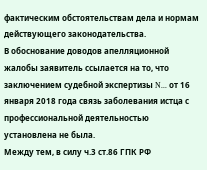фактическим обстоятельствам дела и нормам действующего законодательства.
В обоснование доводов апелляционной жалобы заявитель ссылается на то, что заключением судебной экспертизы N... от 16 января 2018 года связь заболевания истца с профессиональной деятельностью установлена не была.
Между тем, в силу ч.3 ст.86 ГПК РФ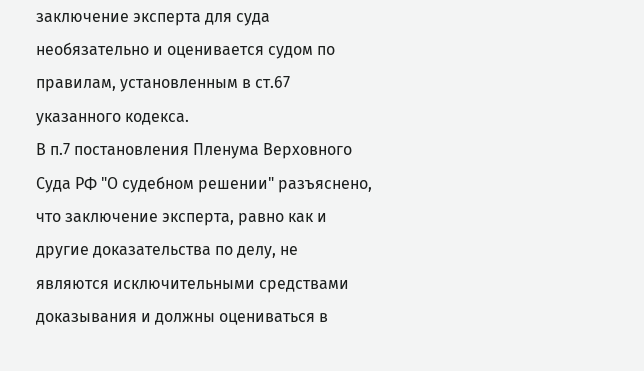заключение эксперта для суда необязательно и оценивается судом по правилам, установленным в ст.67 указанного кодекса.
В п.7 постановления Пленума Верховного Суда РФ "О судебном решении" разъяснено, что заключение эксперта, равно как и другие доказательства по делу, не являются исключительными средствами доказывания и должны оцениваться в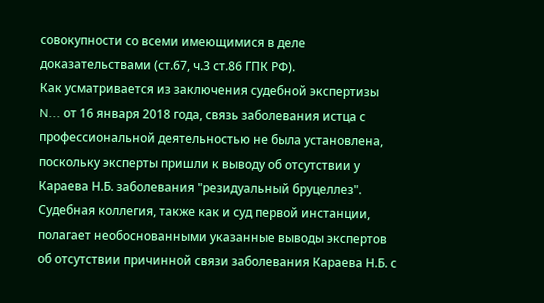совокупности со всеми имеющимися в деле доказательствами (ст.67, ч.3 ст.86 ГПК РФ).
Как усматривается из заключения судебной экспертизы N... от 16 января 2018 года, связь заболевания истца с профессиональной деятельностью не была установлена, поскольку эксперты пришли к выводу об отсутствии у Караева Н.Б. заболевания "резидуальный бруцеллез".
Судебная коллегия, также как и суд первой инстанции, полагает необоснованными указанные выводы экспертов об отсутствии причинной связи заболевания Караева Н.Б. с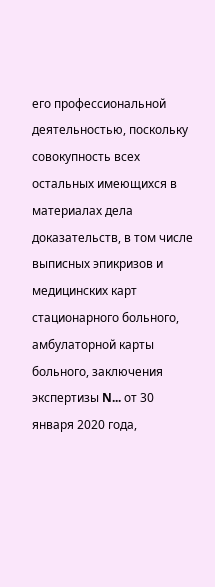его профессиональной деятельностью, поскольку совокупность всех остальных имеющихся в материалах дела доказательств, в том числе выписных эпикризов и медицинских карт стационарного больного, амбулаторной карты больного, заключения экспертизы N... от 30 января 2020 года,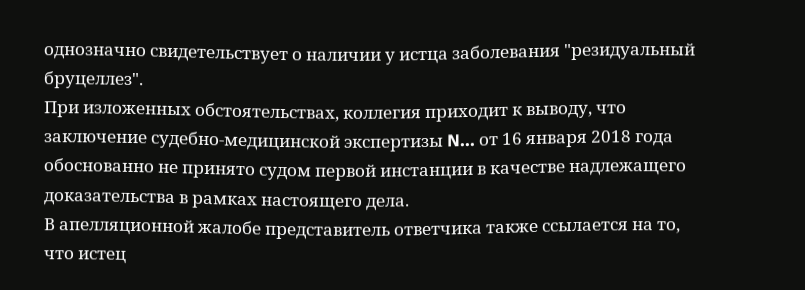однозначно свидетельствует о наличии у истца заболевания "резидуальный бруцеллез".
При изложенных обстоятельствах, коллегия приходит к выводу, что заключение судебно-медицинской экспертизы N... от 16 января 2018 года обоснованно не принято судом первой инстанции в качестве надлежащего доказательства в рамках настоящего дела.
В апелляционной жалобе представитель ответчика также ссылается на то, что истец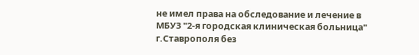не имел права на обследование и лечение в МБУЗ "2-я городская клиническая больница" г.Ставрополя без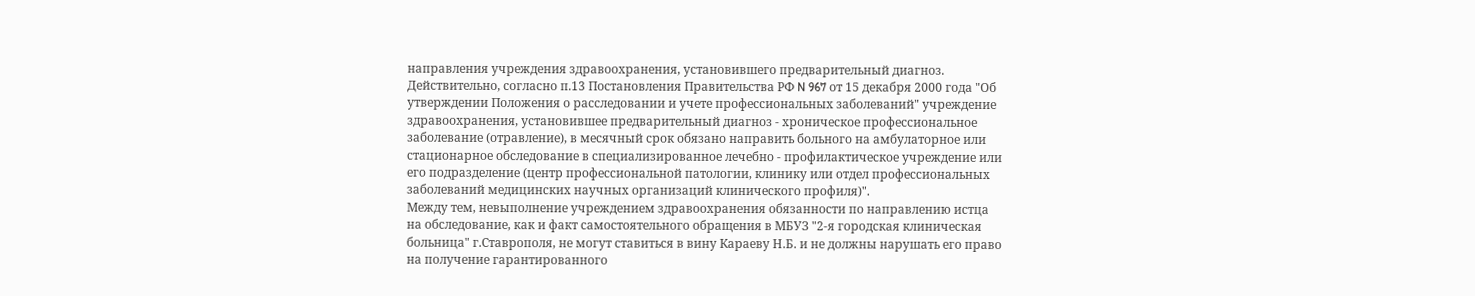направления учреждения здравоохранения, установившего предварительный диагноз.
Действительно, согласно п.13 Постановления Правительства РФ N 967 от 15 декабря 2000 года "Об утверждении Положения о расследовании и учете профессиональных заболеваний" учреждение здравоохранения, установившее предварительный диагноз - хроническое профессиональное заболевание (отравление), в месячный срок обязано направить больного на амбулаторное или стационарное обследование в специализированное лечебно - профилактическое учреждение или его подразделение (центр профессиональной патологии, клинику или отдел профессиональных заболеваний медицинских научных организаций клинического профиля)".
Между тем, невыполнение учреждением здравоохранения обязанности по направлению истца на обследование, как и факт самостоятельного обращения в МБУЗ "2-я городская клиническая больница" г.Ставрополя, не могут ставиться в вину Караеву Н.Б. и не должны нарушать его право на получение гарантированного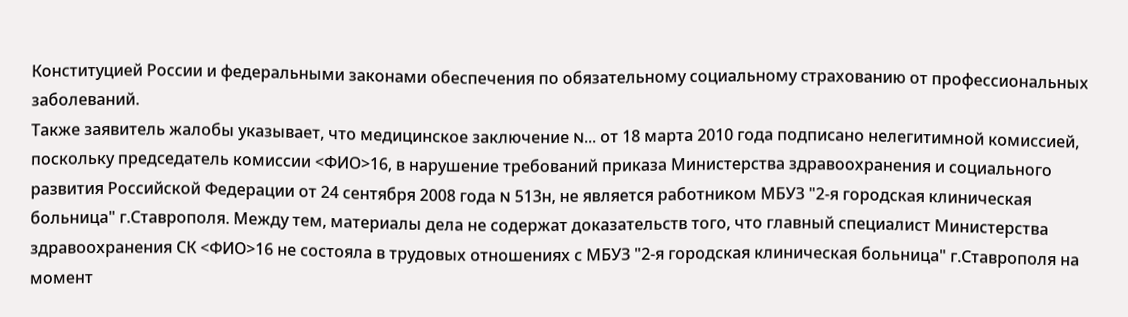Конституцией России и федеральными законами обеспечения по обязательному социальному страхованию от профессиональных заболеваний.
Также заявитель жалобы указывает, что медицинское заключение N... от 18 марта 2010 года подписано нелегитимной комиссией, поскольку председатель комиссии <ФИО>16, в нарушение требований приказа Министерства здравоохранения и социального развития Российской Федерации от 24 сентября 2008 года N 513н, не является работником МБУЗ "2-я городская клиническая больница" г.Ставрополя. Между тем, материалы дела не содержат доказательств того, что главный специалист Министерства здравоохранения СК <ФИО>16 не состояла в трудовых отношениях с МБУЗ "2-я городская клиническая больница" г.Ставрополя на момент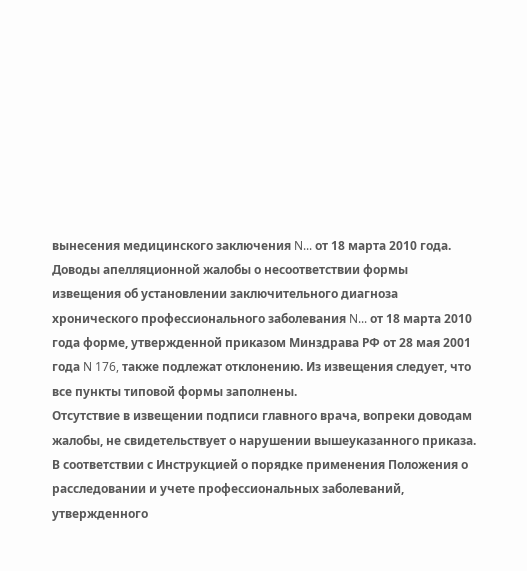вынесения медицинского заключения N... от 18 марта 2010 года.
Доводы апелляционной жалобы о несоответствии формы извещения об установлении заключительного диагноза хронического профессионального заболевания N... от 18 марта 2010 года форме, утвержденной приказом Минздрава РФ от 28 мая 2001 года N 176, также подлежат отклонению. Из извещения следует, что все пункты типовой формы заполнены.
Отсутствие в извещении подписи главного врача, вопреки доводам жалобы, не свидетельствует о нарушении вышеуказанного приказа.
В соответствии с Инструкцией о порядке применения Положения о расследовании и учете профессиональных заболеваний, утвержденного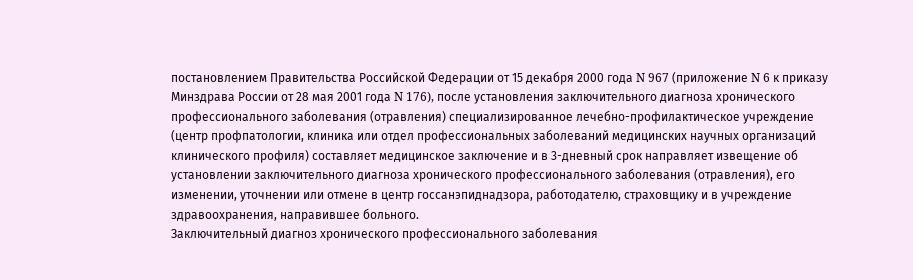постановлением Правительства Российской Федерации от 15 декабря 2000 года N 967 (приложение N 6 к приказу Минздрава России от 28 мая 2001 года N 176), после установления заключительного диагноза хронического профессионального заболевания (отравления) специализированное лечебно-профилактическое учреждение (центр профпатологии, клиника или отдел профессиональных заболеваний медицинских научных организаций клинического профиля) составляет медицинское заключение и в 3-дневный срок направляет извещение об установлении заключительного диагноза хронического профессионального заболевания (отравления), его изменении, уточнении или отмене в центр госсанэпиднадзора, работодателю, страховщику и в учреждение здравоохранения, направившее больного.
Заключительный диагноз хронического профессионального заболевания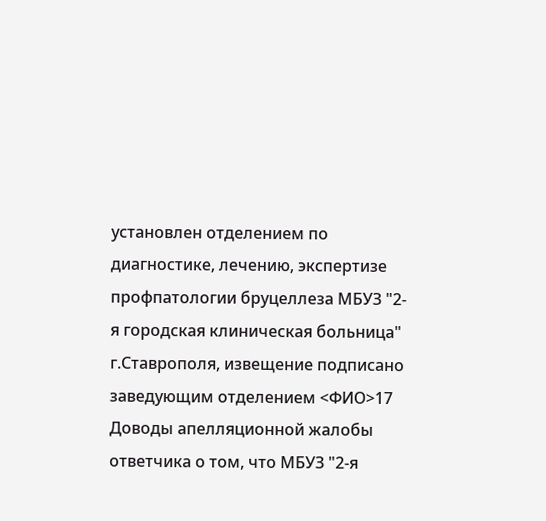установлен отделением по диагностике, лечению, экспертизе профпатологии бруцеллеза МБУЗ "2-я городская клиническая больница" г.Ставрополя, извещение подписано заведующим отделением <ФИО>17
Доводы апелляционной жалобы ответчика о том, что МБУЗ "2-я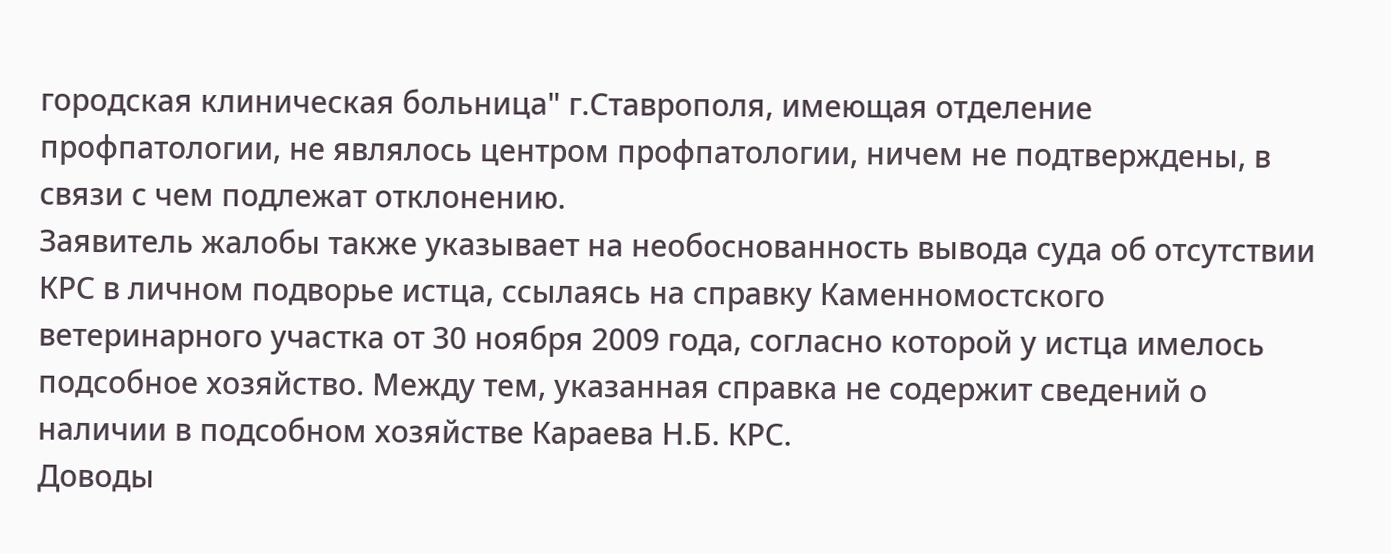городская клиническая больница" г.Ставрополя, имеющая отделение профпатологии, не являлось центром профпатологии, ничем не подтверждены, в связи с чем подлежат отклонению.
Заявитель жалобы также указывает на необоснованность вывода суда об отсутствии КРС в личном подворье истца, ссылаясь на справку Каменномостского ветеринарного участка от 30 ноября 2009 года, согласно которой у истца имелось подсобное хозяйство. Между тем, указанная справка не содержит сведений о наличии в подсобном хозяйстве Караева Н.Б. КРС.
Доводы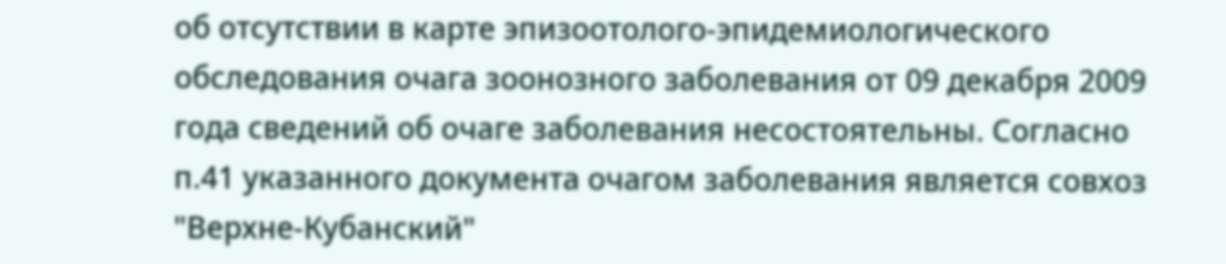об отсутствии в карте эпизоотолого-эпидемиологического обследования очага зоонозного заболевания от 09 декабря 2009 года сведений об очаге заболевания несостоятельны. Согласно п.41 указанного документа очагом заболевания является совхоз "Верхне-Кубанский"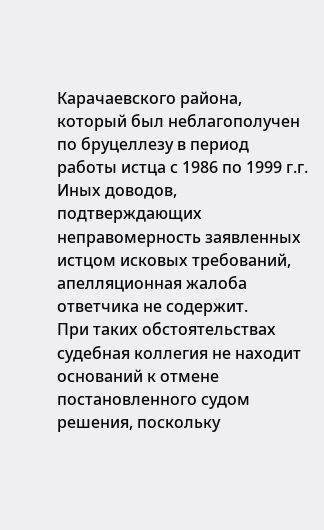Карачаевского района, который был неблагополучен по бруцеллезу в период работы истца с 1986 по 1999 г.г.
Иных доводов, подтверждающих неправомерность заявленных истцом исковых требований, апелляционная жалоба ответчика не содержит.
При таких обстоятельствах судебная коллегия не находит оснований к отмене постановленного судом решения, поскольку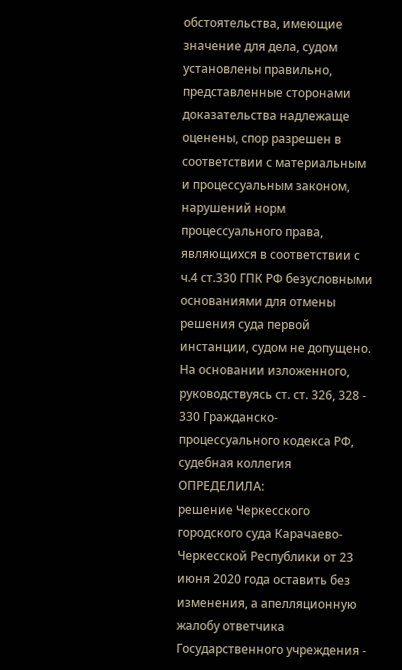обстоятельства, имеющие значение для дела, судом установлены правильно, представленные сторонами доказательства надлежаще оценены, спор разрешен в соответствии с материальным и процессуальным законом, нарушений норм процессуального права, являющихся в соответствии с ч.4 ст.330 ГПК РФ безусловными основаниями для отмены решения суда первой инстанции, судом не допущено.
На основании изложенного, руководствуясь ст. ст. 326, 328 - 330 Гражданско-процессуального кодекса РФ, судебная коллегия
ОПРЕДЕЛИЛА:
решение Черкесского городского суда Карачаево-Черкесской Республики от 23 июня 2020 года оставить без изменения, а апелляционную жалобу ответчика Государственного учреждения -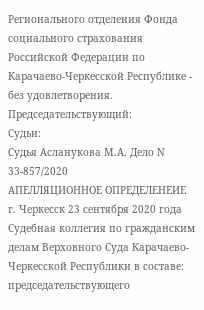Регионального отделения Фонда социального страхования Российской Федерации по Карачаево-Черкесской Республике - без удовлетворения.
Председательствующий:
Судьи:
Судья Асланукова М.А. Дело N 33-857/2020
АПЕЛЛЯЦИОННОЕ ОПРЕДЕЛЕНЕИЕ
г. Черкесск 23 сентября 2020 года
Судебная коллегия по гражданским делам Верховного Суда Карачаево-Черкесской Республики в составе:
председательствующего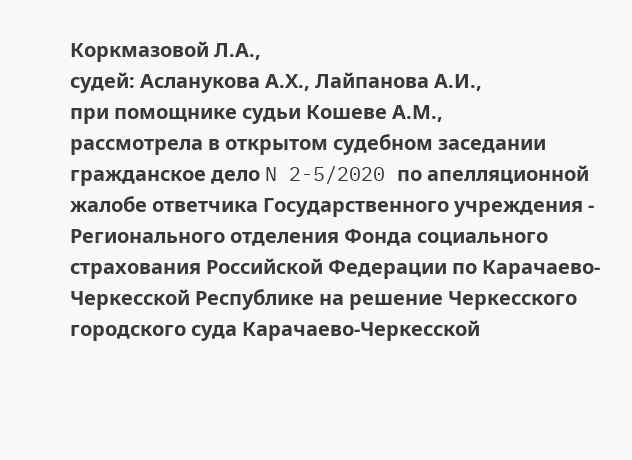Коркмазовой Л.А.,
судей: Асланукова А.Х., Лайпанова А.И.,
при помощнике судьи Кошеве А.М.,
рассмотрела в открытом судебном заседании гражданское дело N 2-5/2020 по апелляционной жалобе ответчика Государственного учреждения - Регионального отделения Фонда социального страхования Российской Федерации по Карачаево-Черкесской Республике на решение Черкесского городского суда Карачаево-Черкесской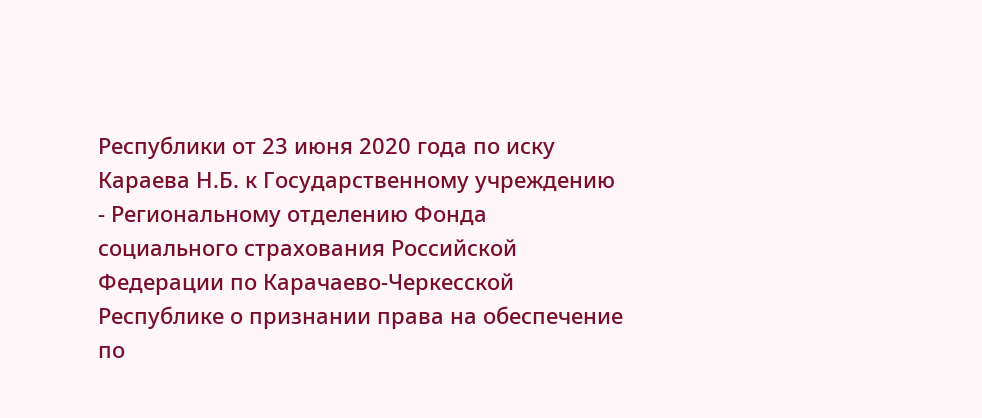Республики от 23 июня 2020 года по иску Караева Н.Б. к Государственному учреждению - Региональному отделению Фонда социального страхования Российской Федерации по Карачаево-Черкесской Республике о признании права на обеспечение по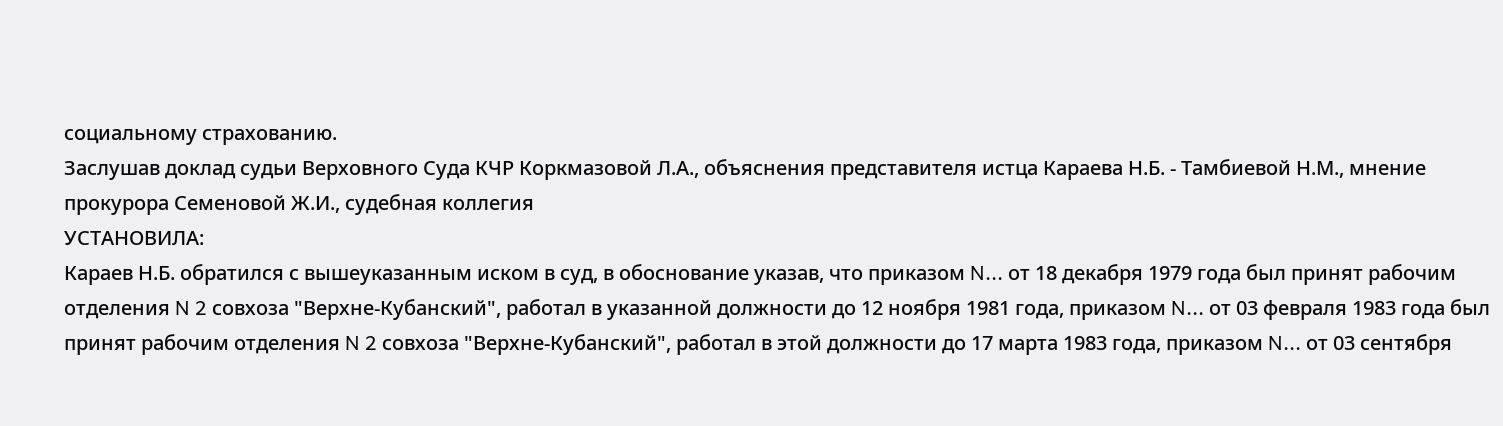социальному страхованию.
Заслушав доклад судьи Верховного Суда КЧР Коркмазовой Л.А., объяснения представителя истца Караева Н.Б. - Тамбиевой Н.М., мнение прокурора Семеновой Ж.И., судебная коллегия
УСТАНОВИЛА:
Караев Н.Б. обратился с вышеуказанным иском в суд, в обоснование указав, что приказом N... от 18 декабря 1979 года был принят рабочим отделения N 2 совхоза "Верхне-Кубанский", работал в указанной должности до 12 ноября 1981 года, приказом N... от 03 февраля 1983 года был принят рабочим отделения N 2 совхоза "Верхне-Кубанский", работал в этой должности до 17 марта 1983 года, приказом N... от 03 сентября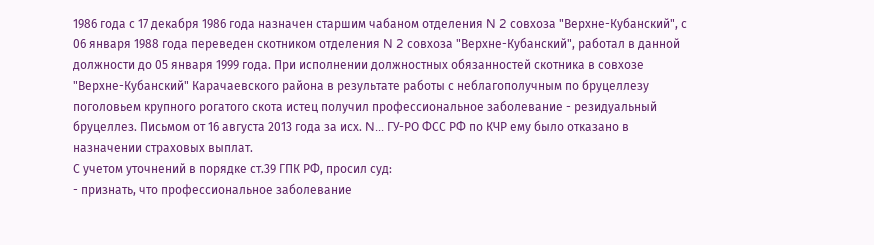1986 года с 17 декабря 1986 года назначен старшим чабаном отделения N 2 совхоза "Верхне-Кубанский", с 06 января 1988 года переведен скотником отделения N 2 совхоза "Верхне-Кубанский", работал в данной должности до 05 января 1999 года. При исполнении должностных обязанностей скотника в совхозе "Верхне-Кубанский" Карачаевского района в результате работы с неблагополучным по бруцеллезу поголовьем крупного рогатого скота истец получил профессиональное заболевание - резидуальный бруцеллез. Письмом от 16 августа 2013 года за исх. N... ГУ-РО ФСС РФ по КЧР ему было отказано в назначении страховых выплат.
С учетом уточнений в порядке ст.39 ГПК РФ, просил суд:
- признать, что профессиональное заболевание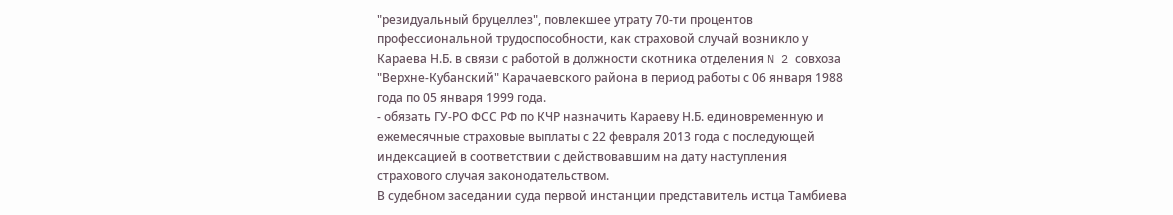"резидуальный бруцеллез", повлекшее утрату 70-ти процентов профессиональной трудоспособности, как страховой случай возникло у Караева Н.Б. в связи с работой в должности скотника отделения N 2 совхоза "Верхне-Кубанский" Карачаевского района в период работы с 06 января 1988 года по 05 января 1999 года.
- обязать ГУ-РО ФСС РФ по КЧР назначить Караеву Н.Б. единовременную и ежемесячные страховые выплаты с 22 февраля 2013 года с последующей индексацией в соответствии с действовавшим на дату наступления страхового случая законодательством.
В судебном заседании суда первой инстанции представитель истца Тамбиева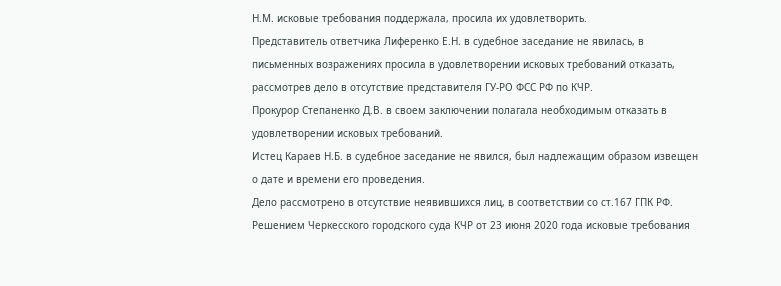Н.М. исковые требования поддержала, просила их удовлетворить.
Представитель ответчика Лиференко Е.Н. в судебное заседание не явилась, в письменных возражениях просила в удовлетворении исковых требований отказать, рассмотрев дело в отсутствие представителя ГУ-РО ФСС РФ по КЧР.
Прокурор Степаненко Д.В. в своем заключении полагала необходимым отказать в удовлетворении исковых требований.
Истец Караев Н.Б. в судебное заседание не явился, был надлежащим образом извещен о дате и времени его проведения.
Дело рассмотрено в отсутствие неявившихся лиц, в соответствии со ст.167 ГПК РФ.
Решением Черкесского городского суда КЧР от 23 июня 2020 года исковые требования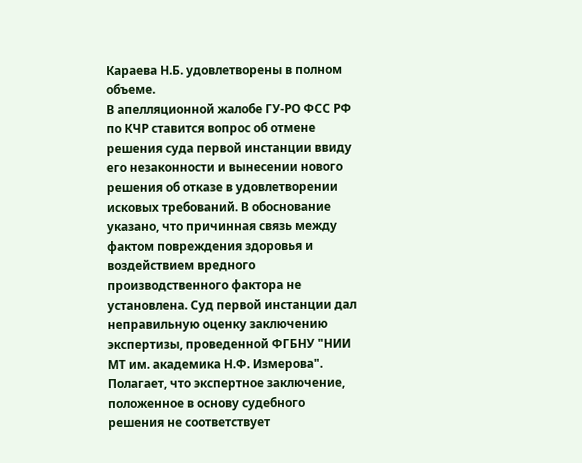Караева Н.Б. удовлетворены в полном объеме.
В апелляционной жалобе ГУ-РО ФСС РФ по КЧР ставится вопрос об отмене решения суда первой инстанции ввиду его незаконности и вынесении нового решения об отказе в удовлетворении исковых требований. В обоснование указано, что причинная связь между фактом повреждения здоровья и воздействием вредного производственного фактора не установлена. Суд первой инстанции дал неправильную оценку заключению экспертизы, проведенной ФГБНУ "НИИ МТ им. академика Н.Ф. Измерова". Полагает, что экспертное заключение, положенное в основу судебного решения не соответствует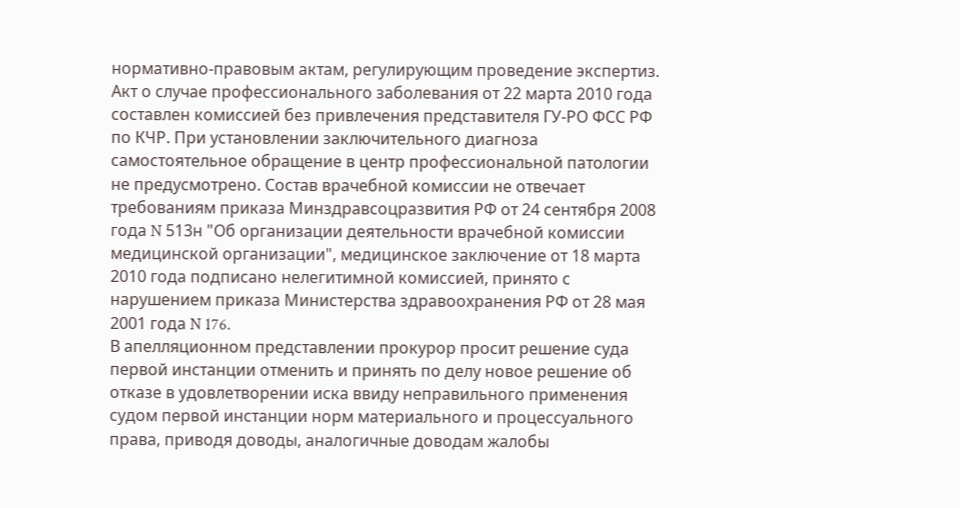нормативно-правовым актам, регулирующим проведение экспертиз. Акт о случае профессионального заболевания от 22 марта 2010 года составлен комиссией без привлечения представителя ГУ-РО ФСС РФ по КЧР. При установлении заключительного диагноза самостоятельное обращение в центр профессиональной патологии не предусмотрено. Состав врачебной комиссии не отвечает требованиям приказа Минздравсоцразвития РФ от 24 сентября 2008 года N 513н "Об организации деятельности врачебной комиссии медицинской организации", медицинское заключение от 18 марта 2010 года подписано нелегитимной комиссией, принято с нарушением приказа Министерства здравоохранения РФ от 28 мая 2001 года N 176.
В апелляционном представлении прокурор просит решение суда первой инстанции отменить и принять по делу новое решение об отказе в удовлетворении иска ввиду неправильного применения судом первой инстанции норм материального и процессуального права, приводя доводы, аналогичные доводам жалобы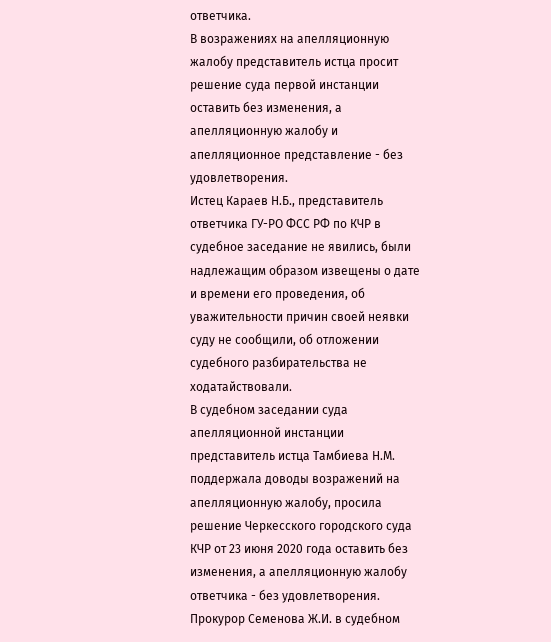ответчика.
В возражениях на апелляционную жалобу представитель истца просит решение суда первой инстанции оставить без изменения, а апелляционную жалобу и апелляционное представление - без удовлетворения.
Истец Караев Н.Б., представитель ответчика ГУ-РО ФСС РФ по КЧР в судебное заседание не явились, были надлежащим образом извещены о дате и времени его проведения, об уважительности причин своей неявки суду не сообщили, об отложении судебного разбирательства не ходатайствовали.
В судебном заседании суда апелляционной инстанции представитель истца Тамбиева Н.М. поддержала доводы возражений на апелляционную жалобу, просила решение Черкесского городского суда КЧР от 23 июня 2020 года оставить без изменения, а апелляционную жалобу ответчика - без удовлетворения.
Прокурор Семенова Ж.И. в судебном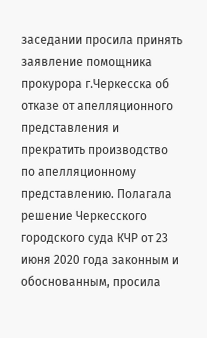заседании просила принять заявление помощника прокурора г.Черкесска об отказе от апелляционного представления и прекратить производство по апелляционному представлению. Полагала решение Черкесского городского суда КЧР от 23 июня 2020 года законным и обоснованным, просила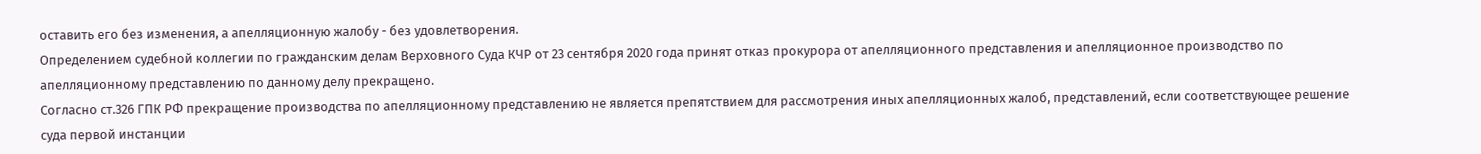оставить его без изменения, а апелляционную жалобу - без удовлетворения.
Определением судебной коллегии по гражданским делам Верховного Суда КЧР от 23 сентября 2020 года принят отказ прокурора от апелляционного представления и апелляционное производство по апелляционному представлению по данному делу прекращено.
Согласно ст.326 ГПК РФ прекращение производства по апелляционному представлению не является препятствием для рассмотрения иных апелляционных жалоб, представлений, если соответствующее решение суда первой инстанции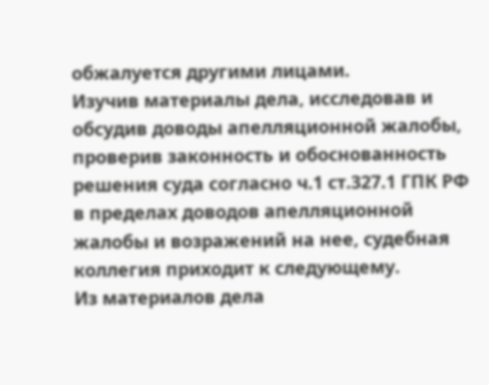обжалуется другими лицами.
Изучив материалы дела, исследовав и обсудив доводы апелляционной жалобы, проверив законность и обоснованность решения суда согласно ч.1 ст.327.1 ГПК РФ в пределах доводов апелляционной жалобы и возражений на нее, судебная коллегия приходит к следующему.
Из материалов дела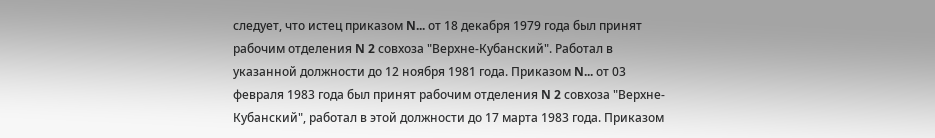следует, что истец приказом N... от 18 декабря 1979 года был принят рабочим отделения N 2 совхоза "Верхне-Кубанский". Работал в указанной должности до 12 ноября 1981 года. Приказом N... от 03 февраля 1983 года был принят рабочим отделения N 2 совхоза "Верхне-Кубанский", работал в этой должности до 17 марта 1983 года. Приказом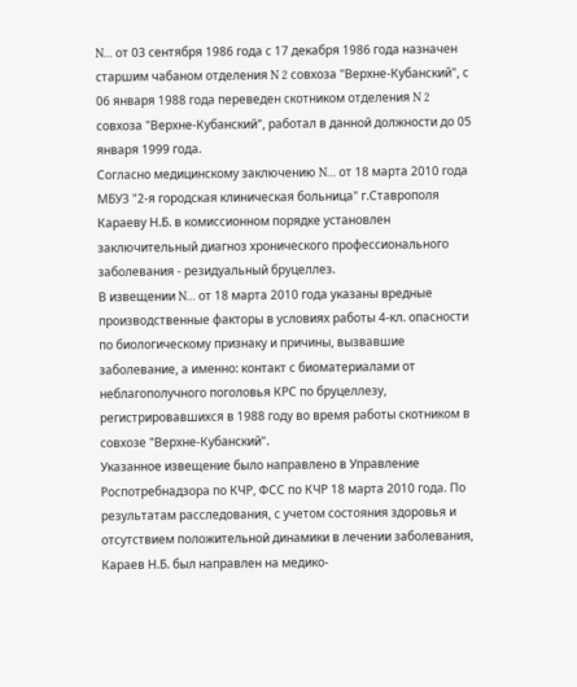N... от 03 сентября 1986 года с 17 декабря 1986 года назначен старшим чабаном отделения N 2 совхоза "Верхне-Кубанский", с 06 января 1988 года переведен скотником отделения N 2 совхоза "Верхне-Кубанский", работал в данной должности до 05 января 1999 года.
Согласно медицинскому заключению N... от 18 марта 2010 года МБУЗ "2-я городская клиническая больница" г.Ставрополя Караеву Н.Б. в комиссионном порядке установлен заключительный диагноз хронического профессионального заболевания - резидуальный бруцеллез.
В извещении N... от 18 марта 2010 года указаны вредные производственные факторы в условиях работы 4-кл. опасности по биологическому признаку и причины, вызвавшие заболевание, а именно: контакт с биоматериалами от неблагополучного поголовья КРС по бруцеллезу, регистрировавшихся в 1988 году во время работы скотником в совхозе "Верхне-Кубанский".
Указанное извещение было направлено в Управление Роспотребнадзора по КЧР, ФСС по КЧР 18 марта 2010 года. По результатам расследования, с учетом состояния здоровья и отсутствием положительной динамики в лечении заболевания, Караев Н.Б. был направлен на медико-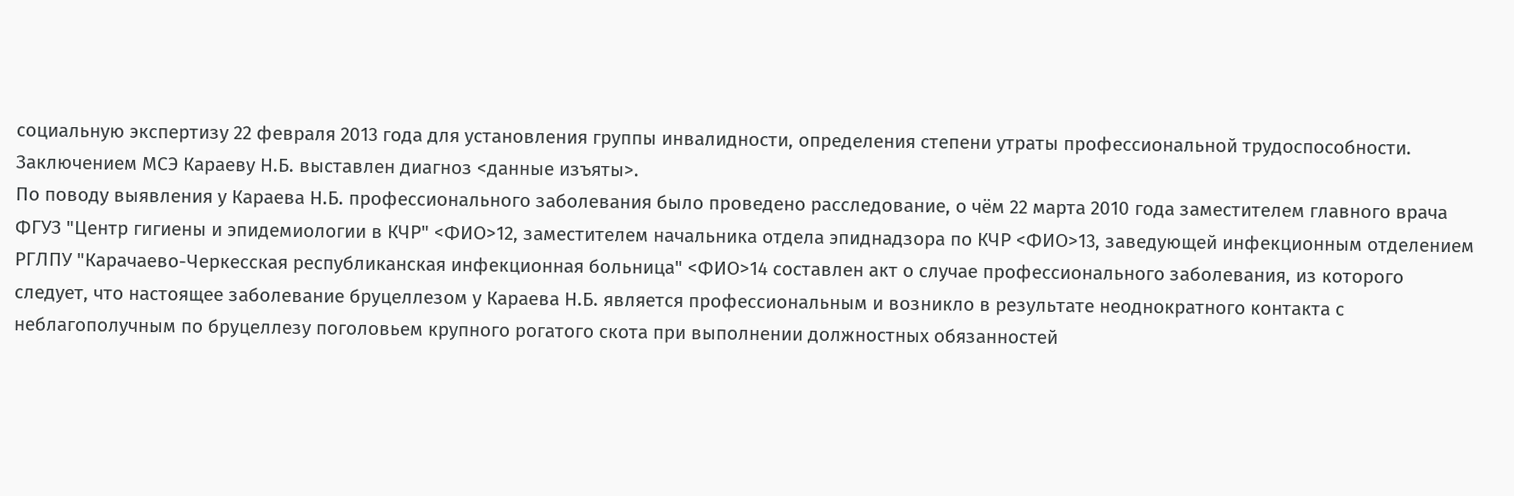социальную экспертизу 22 февраля 2013 года для установления группы инвалидности, определения степени утраты профессиональной трудоспособности.
Заключением МСЭ Караеву Н.Б. выставлен диагноз <данные изъяты>.
По поводу выявления у Караева Н.Б. профессионального заболевания было проведено расследование, о чём 22 марта 2010 года заместителем главного врача ФГУЗ "Центр гигиены и эпидемиологии в КЧР" <ФИО>12, заместителем начальника отдела эпиднадзора по КЧР <ФИО>13, заведующей инфекционным отделением РГЛПУ "Карачаево-Черкесская республиканская инфекционная больница" <ФИО>14 составлен акт о случае профессионального заболевания, из которого следует, что настоящее заболевание бруцеллезом у Караева Н.Б. является профессиональным и возникло в результате неоднократного контакта с неблагополучным по бруцеллезу поголовьем крупного рогатого скота при выполнении должностных обязанностей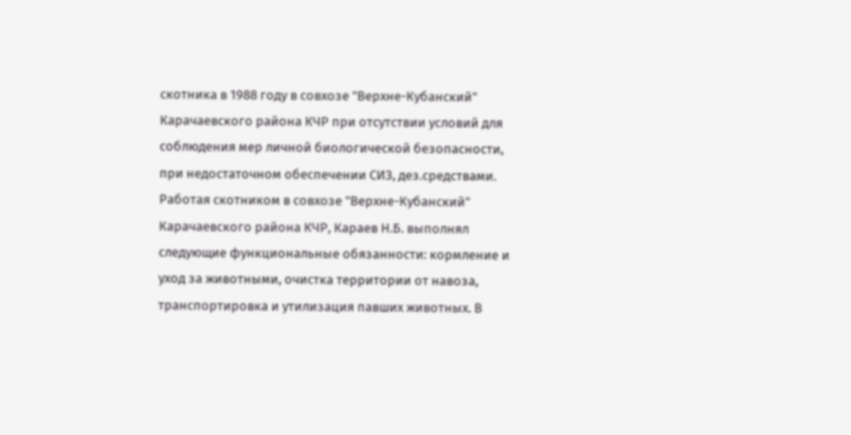скотника в 1988 году в совхозе "Верхне-Кубанский" Карачаевского района КЧР при отсутствии условий для соблюдения мер личной биологической безопасности, при недостаточном обеспечении СИЗ, дез.средствами. Работая скотником в совхозе "Верхне-Кубанский" Карачаевского района КЧР, Караев Н.Б. выполнял следующие функциональные обязанности: кормление и уход за животными, очистка территории от навоза, транспортировка и утилизация павших животных. В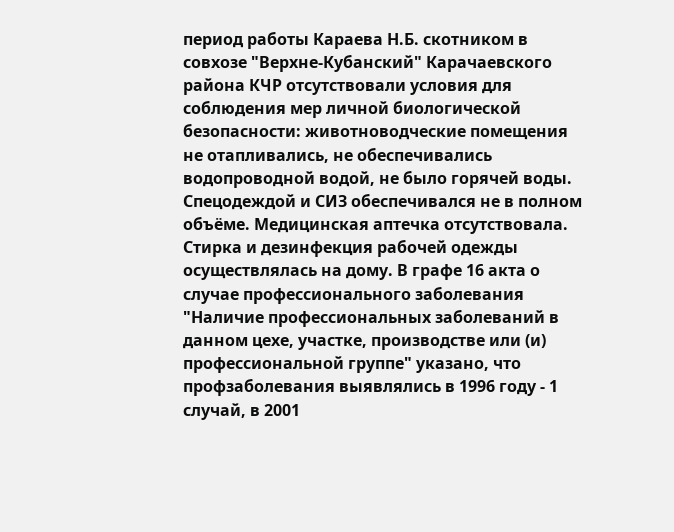период работы Караева Н.Б. скотником в совхозе "Верхне-Кубанский" Карачаевского района КЧР отсутствовали условия для соблюдения мер личной биологической безопасности: животноводческие помещения не отапливались, не обеспечивались водопроводной водой, не было горячей воды. Спецодеждой и СИЗ обеспечивался не в полном объёме. Медицинская аптечка отсутствовала. Стирка и дезинфекция рабочей одежды осуществлялась на дому. В графе 16 акта о случае профессионального заболевания "Наличие профессиональных заболеваний в данном цехе, участке, производстве или (и) профессиональной группе" указано, что профзаболевания выявлялись в 1996 году - 1 случай, в 2001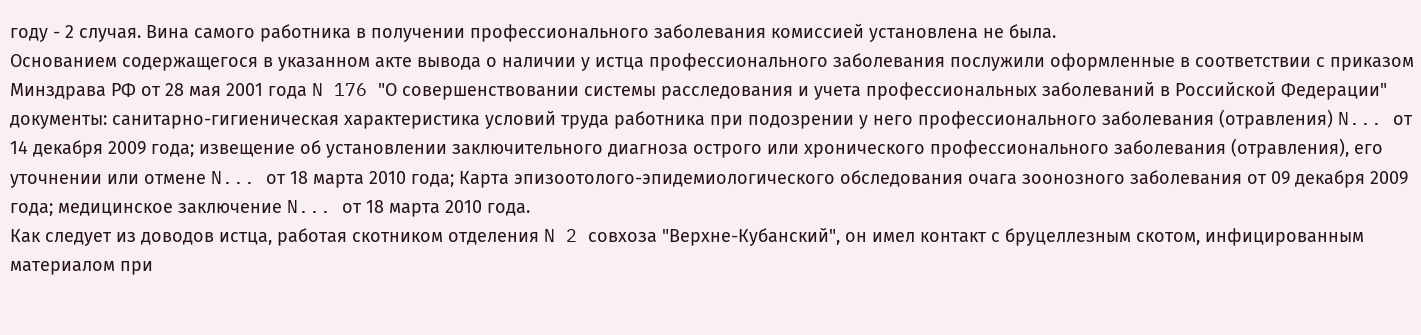году - 2 случая. Вина самого работника в получении профессионального заболевания комиссией установлена не была.
Основанием содержащегося в указанном акте вывода о наличии у истца профессионального заболевания послужили оформленные в соответствии с приказом Минздрава РФ от 28 мая 2001 года N 176 "О совершенствовании системы расследования и учета профессиональных заболеваний в Российской Федерации" документы: санитарно-гигиеническая характеристика условий труда работника при подозрении у него профессионального заболевания (отравления) N... от 14 декабря 2009 года; извещение об установлении заключительного диагноза острого или хронического профессионального заболевания (отравления), его уточнении или отмене N... от 18 марта 2010 года; Карта эпизоотолого-эпидемиологического обследования очага зоонозного заболевания от 09 декабря 2009 года; медицинское заключение N... от 18 марта 2010 года.
Как следует из доводов истца, работая скотником отделения N 2 совхоза "Верхне-Кубанский", он имел контакт с бруцеллезным скотом, инфицированным материалом при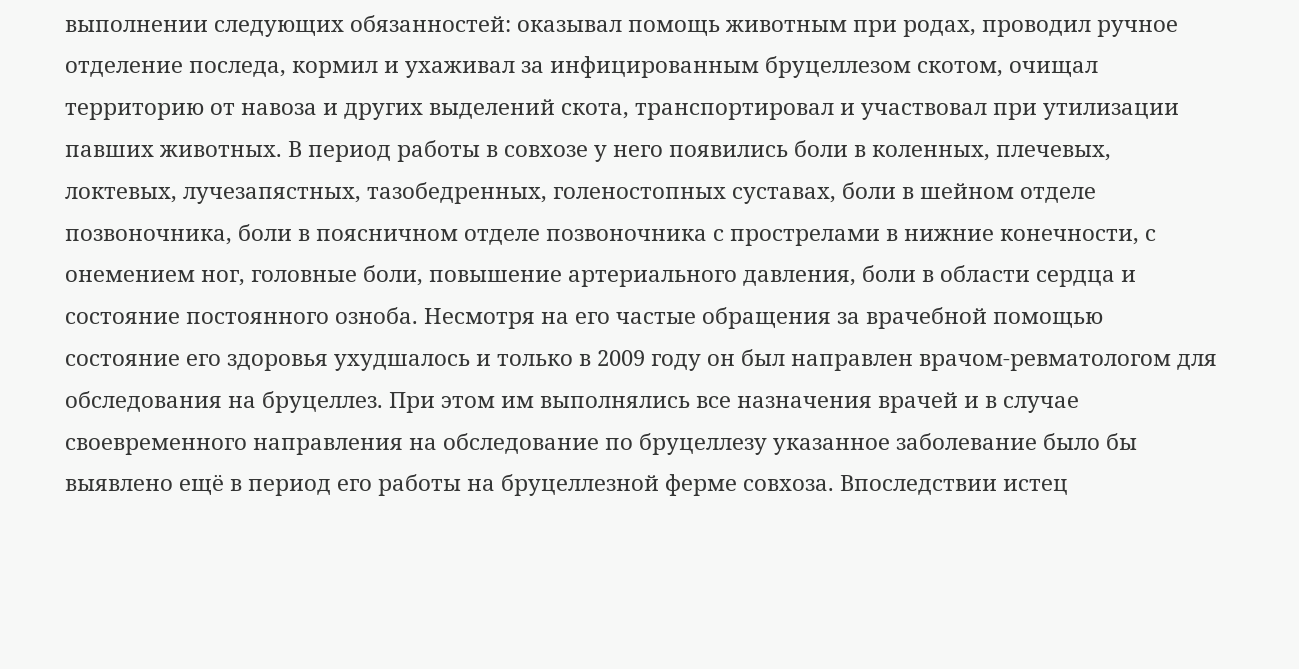выполнении следующих обязанностей: оказывал помощь животным при родах, проводил ручное отделение последа, кормил и ухаживал за инфицированным бруцеллезом скотом, очищал территорию от навоза и других выделений скота, транспортировал и участвовал при утилизации павших животных. В период работы в совхозе у него появились боли в коленных, плечевых, локтевых, лучезапястных, тазобедренных, голеностопных суставах, боли в шейном отделе позвоночника, боли в поясничном отделе позвоночника с прострелами в нижние конечности, с онемением ног, головные боли, повышение артериального давления, боли в области сердца и состояние постоянного озноба. Несмотря на его частые обращения за врачебной помощью состояние его здоровья ухудшалось и только в 2009 году он был направлен врачом-ревматологом для обследования на бруцеллез. При этом им выполнялись все назначения врачей и в случае своевременного направления на обследование по бруцеллезу указанное заболевание было бы выявлено ещё в период его работы на бруцеллезной ферме совхоза. Впоследствии истец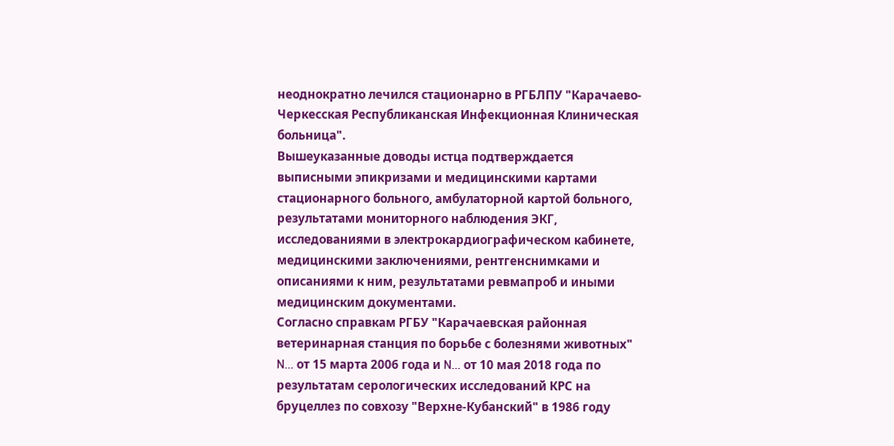неоднократно лечился стационарно в РГБЛПУ "Карачаево-Черкесская Республиканская Инфекционная Клиническая больница".
Вышеуказанные доводы истца подтверждается выписными эпикризами и медицинскими картами стационарного больного, амбулаторной картой больного, результатами мониторного наблюдения ЭКГ, исследованиями в электрокардиографическом кабинете, медицинскими заключениями, рентгенснимками и описаниями к ним, результатами ревмапроб и иными медицинским документами.
Согласно справкам РГБУ "Карачаевская районная ветеринарная станция по борьбе с болезнями животных" N... от 15 марта 2006 года и N... от 10 мая 2018 года по результатам серологических исследований КРС на бруцеллез по совхозу "Верхне-Кубанский" в 1986 году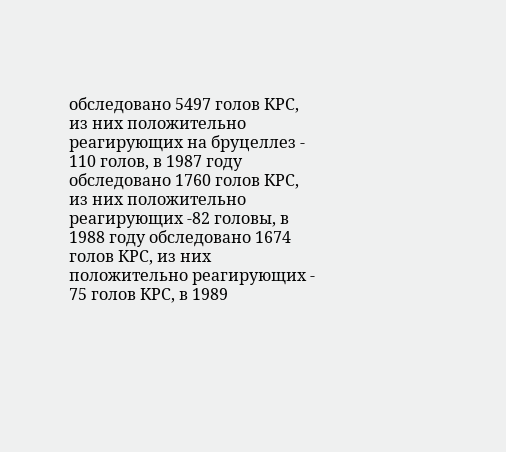обследовано 5497 голов КРС, из них положительно реагирующих на бруцеллез - 110 голов, в 1987 году обследовано 1760 голов КРС, из них положительно реагирующих -82 головы, в 1988 году обследовано 1674 голов КРС, из них положительно реагирующих - 75 голов КРС, в 1989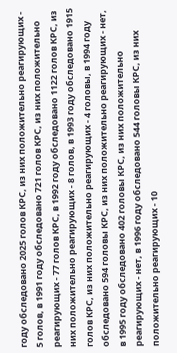году обследовано 2025 голов КРС, из них положительно реагирующих - 5 голов, в 1991 году обследовано 721 голов КРС, из них положительно реагирующих - 77 голов КРС, в 1992 году обследовано 1122 голов КРС, из них положительно реагирующих - 8 голов, в 1993 году обследовано 1915 голов КРС, из них положительно реагирующих - 4 головы, в 1994 году обследовано 594 головы КРС, из них положительно реагирующих - нет, в 1995 году обследовано 402 головы КРС, из них положительно реагирующих - нет, в 1996 году обследовано 544 головы КРС, из них положительно реагирующих - 10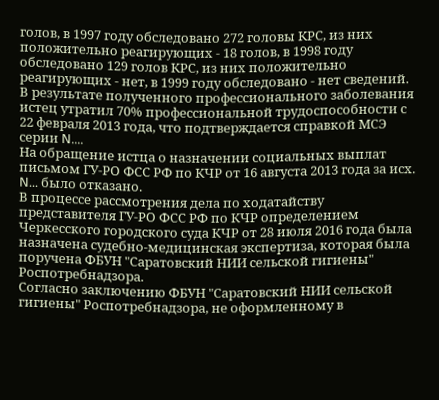голов, в 1997 году обследовано 272 головы КРС, из них положительно реагирующих - 18 голов, в 1998 году обследовано 129 голов КРС, из них положительно реагирующих - нет, в 1999 году обследовано - нет сведений.
В результате полученного профессионального заболевания истец утратил 70% профессиональной трудоспособности с 22 февраля 2013 года, что подтверждается справкой МСЭ серии N....
На обращение истца о назначении социальных выплат письмом ГУ-РО ФСС РФ по КЧР от 16 августа 2013 года за исх. N... было отказано.
В процессе рассмотрения дела по ходатайству представителя ГУ-РО ФСС РФ по КЧР определением Черкесского городского суда КЧР от 28 июля 2016 года была назначена судебно-медицинская экспертиза, которая была поручена ФБУН "Саратовский НИИ сельской гигиены" Роспотребнадзора.
Согласно заключению ФБУН "Саратовский НИИ сельской гигиены" Роспотребнадзора, не оформленному в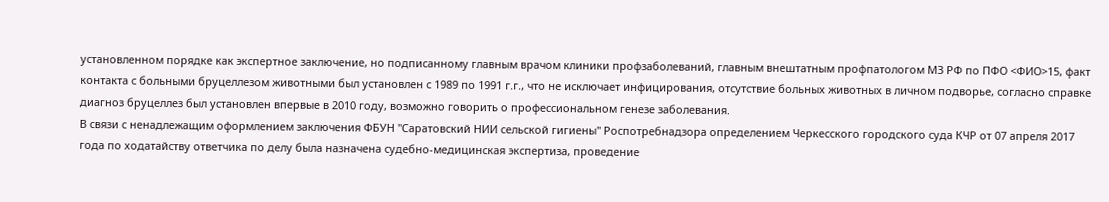установленном порядке как экспертное заключение, но подписанному главным врачом клиники профзаболеваний, главным внештатным профпатологом МЗ РФ по ПФО <ФИО>15, факт контакта с больными бруцеллезом животными был установлен с 1989 по 1991 г.г., что не исключает инфицирования, отсутствие больных животных в личном подворье, согласно справке диагноз бруцеллез был установлен впервые в 2010 году, возможно говорить о профессиональном генезе заболевания.
В связи с ненадлежащим оформлением заключения ФБУН "Саратовский НИИ сельской гигиены" Роспотребнадзора определением Черкесского городского суда КЧР от 07 апреля 2017 года по ходатайству ответчика по делу была назначена судебно-медицинская экспертиза, проведение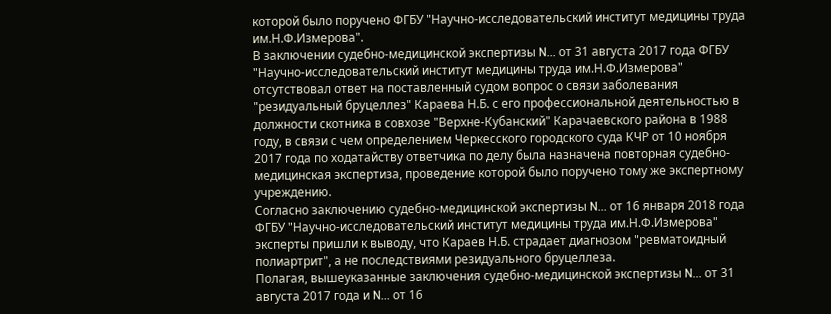которой было поручено ФГБУ "Научно-исследовательский институт медицины труда им.Н.Ф.Измерова".
В заключении судебно-медицинской экспертизы N... от 31 августа 2017 года ФГБУ "Научно-исследовательский институт медицины труда им.Н.Ф.Измерова" отсутствовал ответ на поставленный судом вопрос о связи заболевания "резидуальный бруцеллез" Караева Н.Б. с его профессиональной деятельностью в должности скотника в совхозе "Верхне-Кубанский" Карачаевского района в 1988 году, в связи с чем определением Черкесского городского суда КЧР от 10 ноября 2017 года по ходатайству ответчика по делу была назначена повторная судебно-медицинская экспертиза, проведение которой было поручено тому же экспертному учреждению.
Согласно заключению судебно-медицинской экспертизы N... от 16 января 2018 года ФГБУ "Научно-исследовательский институт медицины труда им.Н.Ф.Измерова" эксперты пришли к выводу, что Караев Н.Б. страдает диагнозом "ревматоидный полиартрит", а не последствиями резидуального бруцеллеза.
Полагая, вышеуказанные заключения судебно-медицинской экспертизы N... от 31 августа 2017 года и N... от 16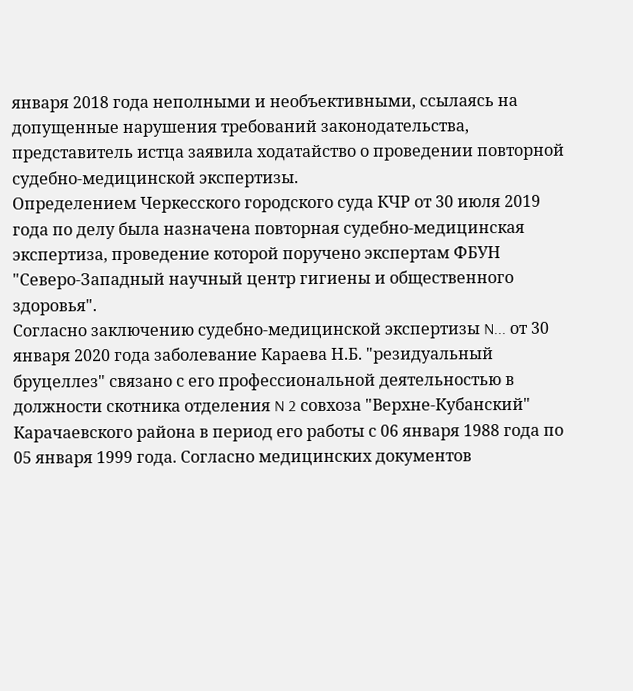января 2018 года неполными и необъективными, ссылаясь на допущенные нарушения требований законодательства, представитель истца заявила ходатайство о проведении повторной судебно-медицинской экспертизы.
Определением Черкесского городского суда КЧР от 30 июля 2019 года по делу была назначена повторная судебно-медицинская экспертиза, проведение которой поручено экспертам ФБУН "Северо-Западный научный центр гигиены и общественного здоровья".
Согласно заключению судебно-медицинской экспертизы N... от 30 января 2020 года заболевание Караева Н.Б. "резидуальный бруцеллез" связано с его профессиональной деятельностью в должности скотника отделения N 2 совхоза "Верхне-Кубанский" Карачаевского района в период его работы с 06 января 1988 года по 05 января 1999 года. Согласно медицинских документов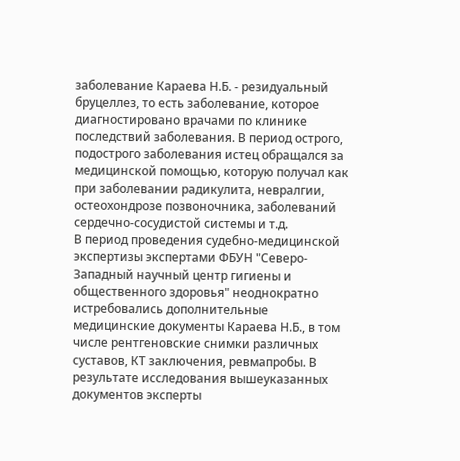заболевание Караева Н.Б. - резидуальный бруцеллез, то есть заболевание, которое диагностировано врачами по клинике последствий заболевания. В период острого, подострого заболевания истец обращался за медицинской помощью, которую получал как при заболевании радикулита, невралгии, остеохондрозе позвоночника, заболеваний сердечно-сосудистой системы и т.д.
В период проведения судебно-медицинской экспертизы экспертами ФБУН "Северо-Западный научный центр гигиены и общественного здоровья" неоднократно истребовались дополнительные медицинские документы Караева Н.Б., в том числе рентгеновские снимки различных суставов, КТ заключения, ревмапробы. В результате исследования вышеуказанных документов эксперты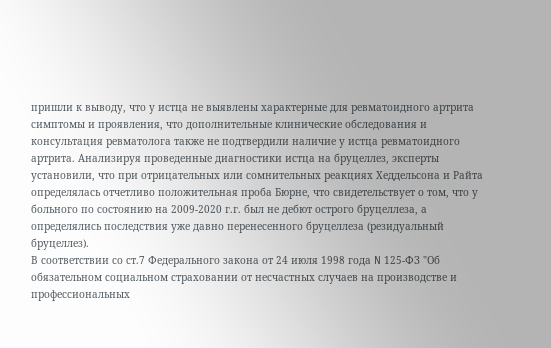пришли к выводу, что у истца не выявлены характерные для ревматоидного артрита симптомы и проявления, что дополнительные клинические обследования и консультация ревматолога также не подтвердили наличие у истца ревматоидного артрита. Анализируя проведенные диагностики истца на бруцеллез, эксперты установили, что при отрицательных или сомнительных реакциях Хеддельсона и Райта определялась отчетливо положительная проба Бюрне, что свидетельствует о том, что у больного по состоянию на 2009-2020 г.г. был не дебют острого бруцеллеза, а определялись последствия уже давно перенесенного бруцеллеза (резидуальный бруцеллез).
В соответствии со ст.7 Федерального закона от 24 июля 1998 года N 125-ФЗ "Об обязательном социальном страховании от несчастных случаев на производстве и профессиональных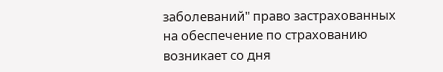заболеваний" право застрахованных на обеспечение по страхованию возникает со дня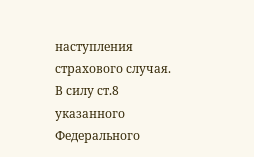наступления страхового случая.
В силу ст.8 указанного Федерального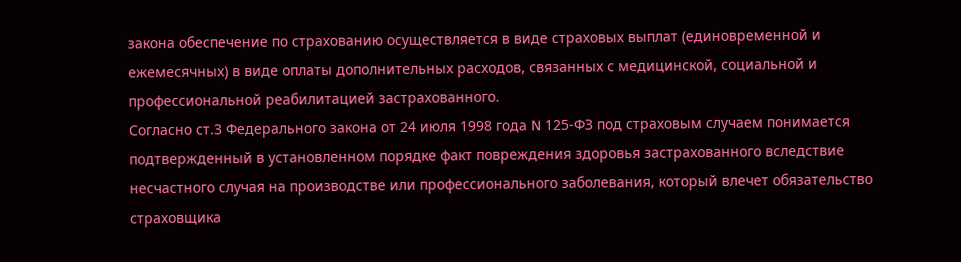закона обеспечение по страхованию осуществляется в виде страховых выплат (единовременной и ежемесячных) в виде оплаты дополнительных расходов, связанных с медицинской, социальной и профессиональной реабилитацией застрахованного.
Согласно ст.3 Федерального закона от 24 июля 1998 года N 125-ФЗ под страховым случаем понимается подтвержденный в установленном порядке факт повреждения здоровья застрахованного вследствие несчастного случая на производстве или профессионального заболевания, который влечет обязательство страховщика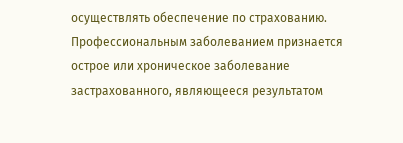осуществлять обеспечение по страхованию. Профессиональным заболеванием признается острое или хроническое заболевание застрахованного, являющееся результатом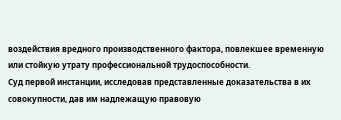воздействия вредного производственного фактора, повлекшее временную или стойкую утрату профессиональной трудоспособности.
Суд первой инстанции, исследовав представленные доказательства в их совокупности, дав им надлежащую правовую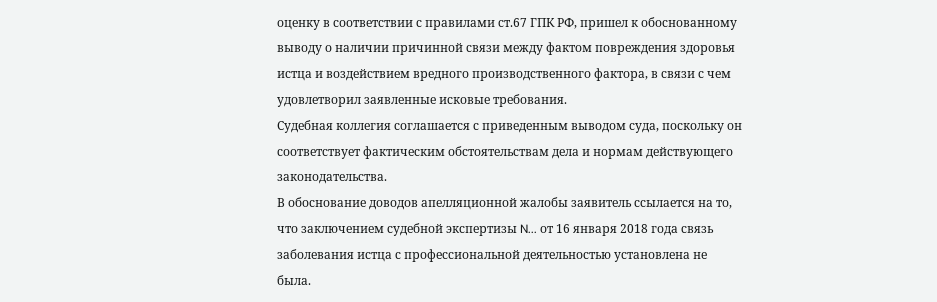оценку в соответствии с правилами ст.67 ГПК РФ, пришел к обоснованному выводу о наличии причинной связи между фактом повреждения здоровья истца и воздействием вредного производственного фактора, в связи с чем удовлетворил заявленные исковые требования.
Судебная коллегия соглашается с приведенным выводом суда, поскольку он соответствует фактическим обстоятельствам дела и нормам действующего законодательства.
В обоснование доводов апелляционной жалобы заявитель ссылается на то, что заключением судебной экспертизы N... от 16 января 2018 года связь заболевания истца с профессиональной деятельностью установлена не была.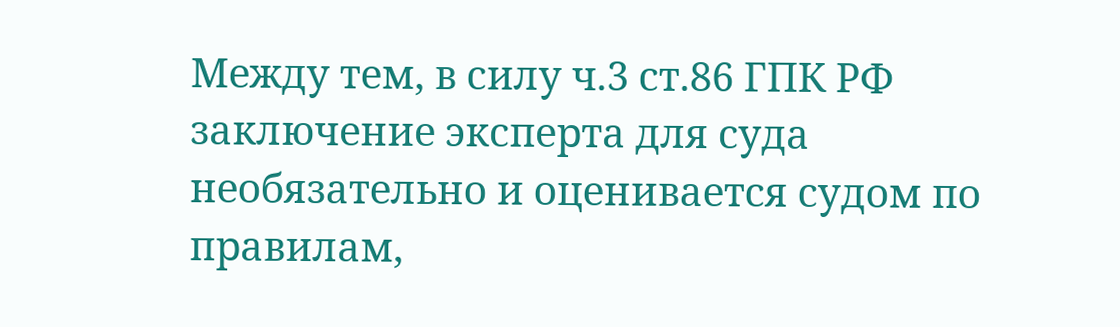Между тем, в силу ч.3 ст.86 ГПК РФ заключение эксперта для суда необязательно и оценивается судом по правилам,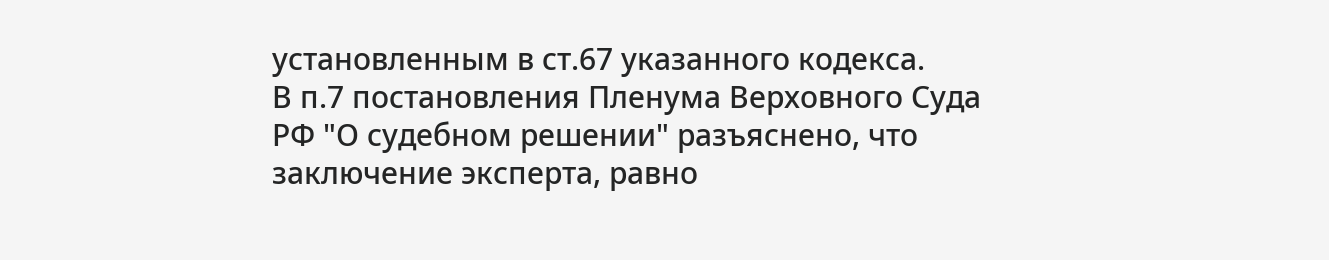установленным в ст.67 указанного кодекса.
В п.7 постановления Пленума Верховного Суда РФ "О судебном решении" разъяснено, что заключение эксперта, равно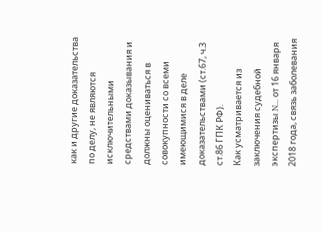как и другие доказательства по делу, не являются исключительными средствами доказывания и должны оцениваться в совокупности со всеми имеющимися в деле доказательствами (ст.67, ч.3 ст.86 ГПК РФ).
Как усматривается из заключения судебной экспертизы N... от 16 января 2018 года, связь заболевания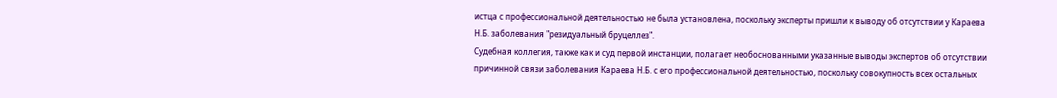истца с профессиональной деятельностью не была установлена, поскольку эксперты пришли к выводу об отсутствии у Караева Н.Б. заболевания "резидуальный бруцеллез".
Судебная коллегия, также как и суд первой инстанции, полагает необоснованными указанные выводы экспертов об отсутствии причинной связи заболевания Караева Н.Б. с его профессиональной деятельностью, поскольку совокупность всех остальных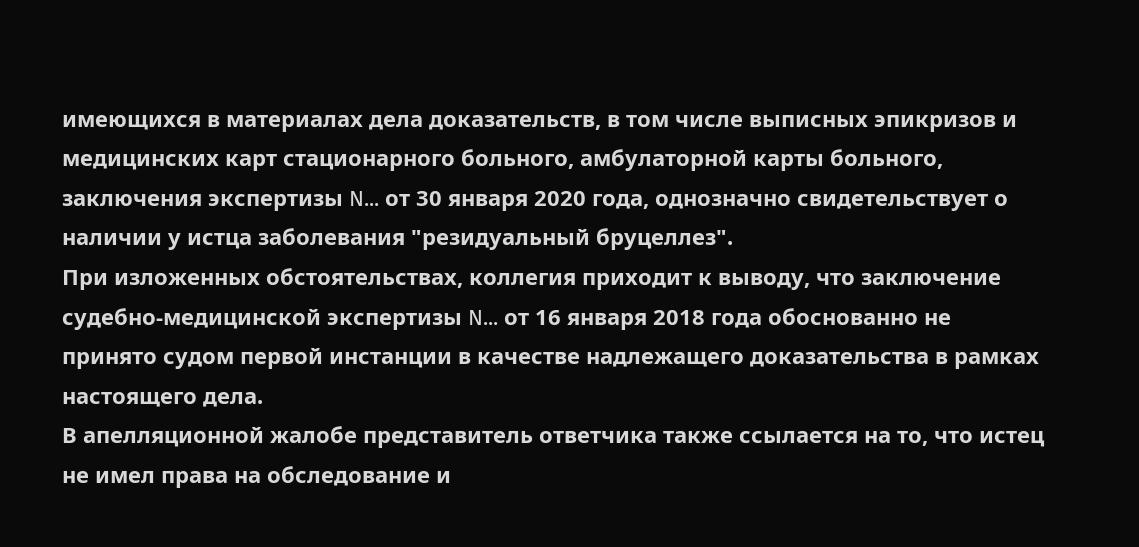имеющихся в материалах дела доказательств, в том числе выписных эпикризов и медицинских карт стационарного больного, амбулаторной карты больного, заключения экспертизы N... от 30 января 2020 года, однозначно свидетельствует о наличии у истца заболевания "резидуальный бруцеллез".
При изложенных обстоятельствах, коллегия приходит к выводу, что заключение судебно-медицинской экспертизы N... от 16 января 2018 года обоснованно не принято судом первой инстанции в качестве надлежащего доказательства в рамках настоящего дела.
В апелляционной жалобе представитель ответчика также ссылается на то, что истец не имел права на обследование и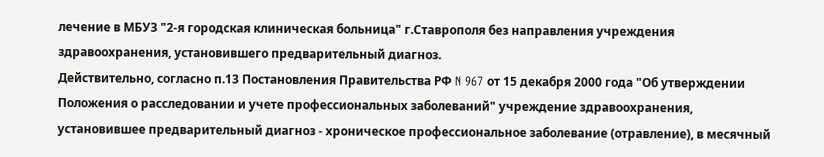лечение в МБУЗ "2-я городская клиническая больница" г.Ставрополя без направления учреждения здравоохранения, установившего предварительный диагноз.
Действительно, согласно п.13 Постановления Правительства РФ N 967 от 15 декабря 2000 года "Об утверждении Положения о расследовании и учете профессиональных заболеваний" учреждение здравоохранения, установившее предварительный диагноз - хроническое профессиональное заболевание (отравление), в месячный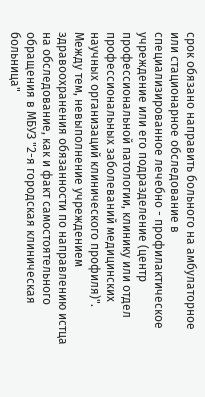срок обязано направить больного на амбулаторное или стационарное обследование в специализированное лечебно - профилактическое учреждение или его подразделение (центр профессиональной патологии, клинику или отдел профессиональных заболеваний медицинских научных организаций клинического профиля)".
Между тем, невыполнение учреждением здравоохранения обязанности по направлению истца на обследование, как и факт самостоятельного обращения в МБУЗ "2-я городская клиническая больница"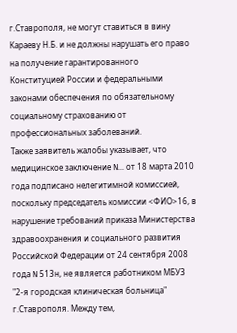г.Ставрополя, не могут ставиться в вину Караеву Н.Б. и не должны нарушать его право на получение гарантированного Конституцией России и федеральными законами обеспечения по обязательному социальному страхованию от профессиональных заболеваний.
Также заявитель жалобы указывает, что медицинское заключение N... от 18 марта 2010 года подписано нелегитимной комиссией, поскольку председатель комиссии <ФИО>16, в нарушение требований приказа Министерства здравоохранения и социального развития Российской Федерации от 24 сентября 2008 года N 513н, не является работником МБУЗ "2-я городская клиническая больница" г.Ставрополя. Между тем,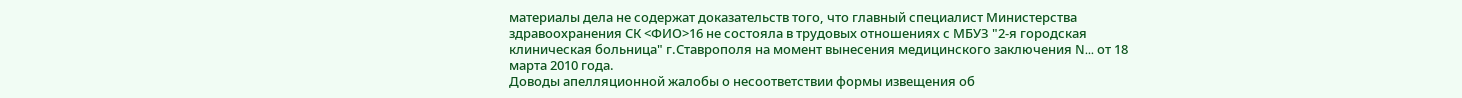материалы дела не содержат доказательств того, что главный специалист Министерства здравоохранения СК <ФИО>16 не состояла в трудовых отношениях с МБУЗ "2-я городская клиническая больница" г.Ставрополя на момент вынесения медицинского заключения N... от 18 марта 2010 года.
Доводы апелляционной жалобы о несоответствии формы извещения об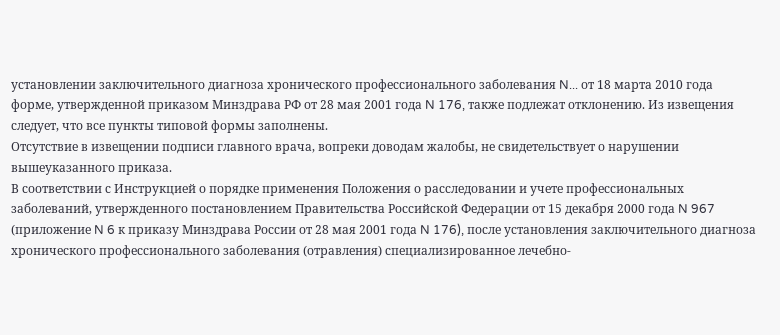установлении заключительного диагноза хронического профессионального заболевания N... от 18 марта 2010 года форме, утвержденной приказом Минздрава РФ от 28 мая 2001 года N 176, также подлежат отклонению. Из извещения следует, что все пункты типовой формы заполнены.
Отсутствие в извещении подписи главного врача, вопреки доводам жалобы, не свидетельствует о нарушении вышеуказанного приказа.
В соответствии с Инструкцией о порядке применения Положения о расследовании и учете профессиональных заболеваний, утвержденного постановлением Правительства Российской Федерации от 15 декабря 2000 года N 967 (приложение N 6 к приказу Минздрава России от 28 мая 2001 года N 176), после установления заключительного диагноза хронического профессионального заболевания (отравления) специализированное лечебно-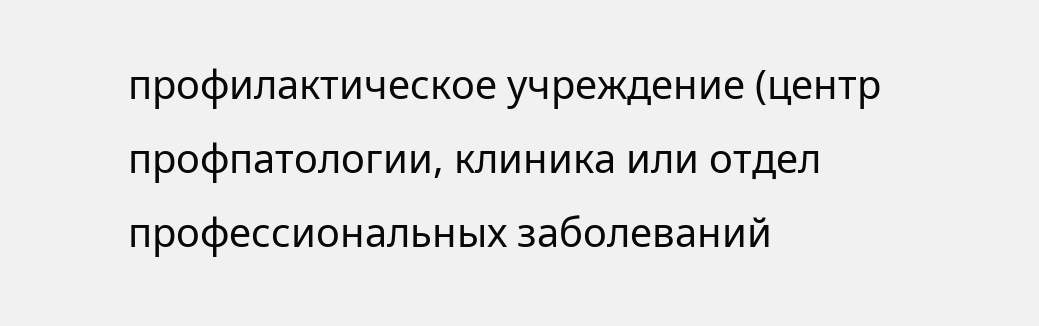профилактическое учреждение (центр профпатологии, клиника или отдел профессиональных заболеваний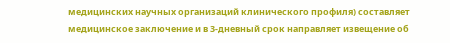медицинских научных организаций клинического профиля) составляет медицинское заключение и в 3-дневный срок направляет извещение об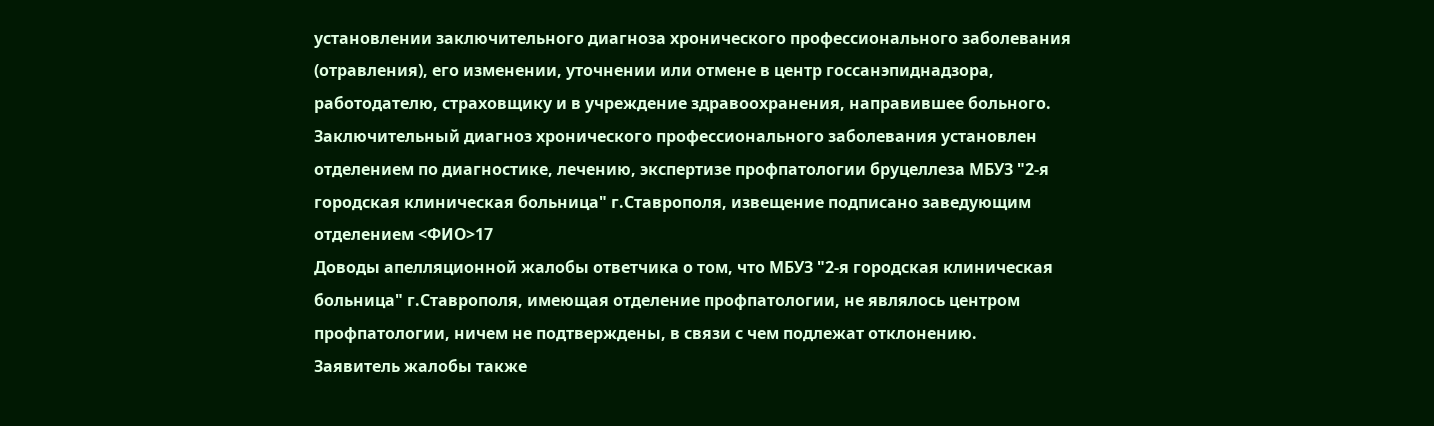установлении заключительного диагноза хронического профессионального заболевания (отравления), его изменении, уточнении или отмене в центр госсанэпиднадзора, работодателю, страховщику и в учреждение здравоохранения, направившее больного.
Заключительный диагноз хронического профессионального заболевания установлен отделением по диагностике, лечению, экспертизе профпатологии бруцеллеза МБУЗ "2-я городская клиническая больница" г.Ставрополя, извещение подписано заведующим отделением <ФИО>17
Доводы апелляционной жалобы ответчика о том, что МБУЗ "2-я городская клиническая больница" г.Ставрополя, имеющая отделение профпатологии, не являлось центром профпатологии, ничем не подтверждены, в связи с чем подлежат отклонению.
Заявитель жалобы также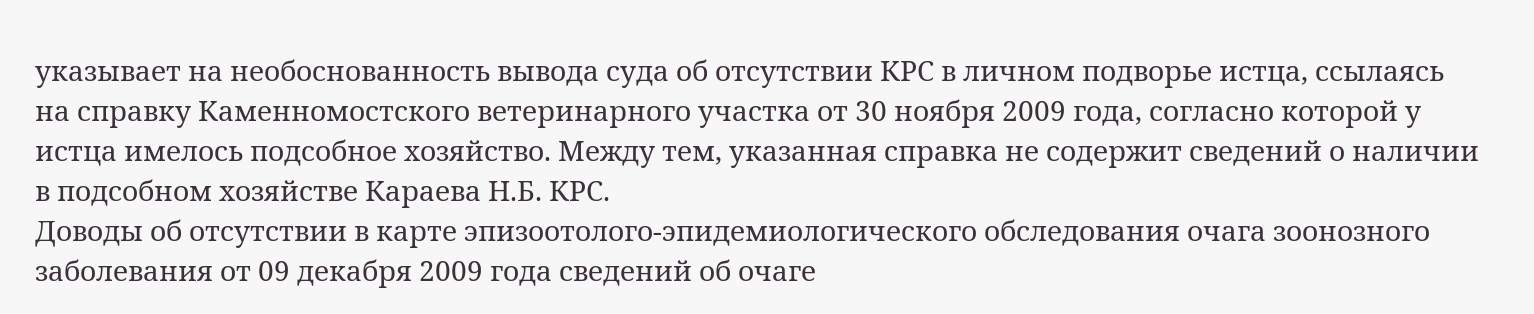указывает на необоснованность вывода суда об отсутствии КРС в личном подворье истца, ссылаясь на справку Каменномостского ветеринарного участка от 30 ноября 2009 года, согласно которой у истца имелось подсобное хозяйство. Между тем, указанная справка не содержит сведений о наличии в подсобном хозяйстве Караева Н.Б. КРС.
Доводы об отсутствии в карте эпизоотолого-эпидемиологического обследования очага зоонозного заболевания от 09 декабря 2009 года сведений об очаге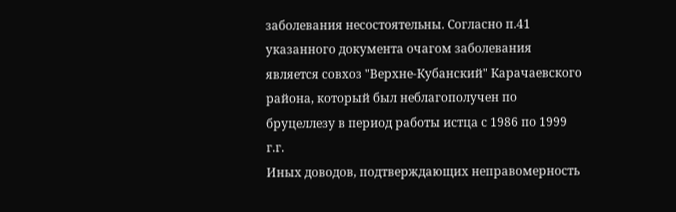заболевания несостоятельны. Согласно п.41 указанного документа очагом заболевания является совхоз "Верхне-Кубанский" Карачаевского района, который был неблагополучен по бруцеллезу в период работы истца с 1986 по 1999 г.г.
Иных доводов, подтверждающих неправомерность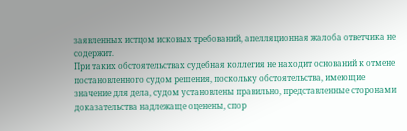заявленных истцом исковых требований, апелляционная жалоба ответчика не содержит.
При таких обстоятельствах судебная коллегия не находит оснований к отмене постановленного судом решения, поскольку обстоятельства, имеющие значение для дела, судом установлены правильно, представленные сторонами доказательства надлежаще оценены, спор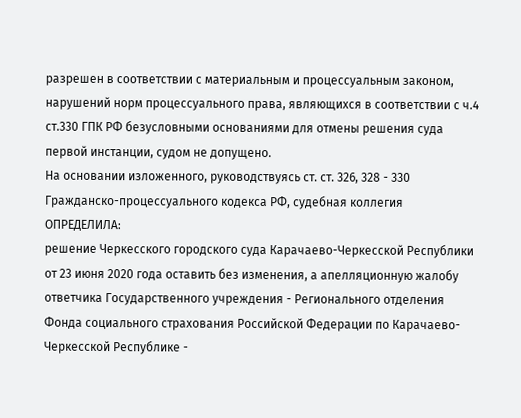разрешен в соответствии с материальным и процессуальным законом, нарушений норм процессуального права, являющихся в соответствии с ч.4 ст.330 ГПК РФ безусловными основаниями для отмены решения суда первой инстанции, судом не допущено.
На основании изложенного, руководствуясь ст. ст. 326, 328 - 330 Гражданско-процессуального кодекса РФ, судебная коллегия
ОПРЕДЕЛИЛА:
решение Черкесского городского суда Карачаево-Черкесской Республики от 23 июня 2020 года оставить без изменения, а апелляционную жалобу ответчика Государственного учреждения - Регионального отделения Фонда социального страхования Российской Федерации по Карачаево-Черкесской Республике -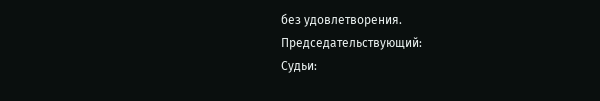без удовлетворения.
Председательствующий:
Судьи: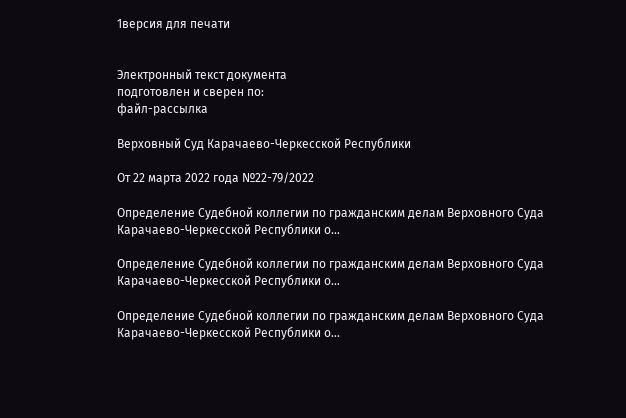1версия для печати


Электронный текст документа
подготовлен и сверен по:
файл-рассылка

Верховный Суд Карачаево-Черкесской Республики

От 22 марта 2022 года №22-79/2022

Определение Судебной коллегии по гражданским делам Верховного Суда Карачаево-Черкесской Республики о...

Определение Судебной коллегии по гражданским делам Верховного Суда Карачаево-Черкесской Республики о...

Определение Судебной коллегии по гражданским делам Верховного Суда Карачаево-Черкесской Республики о...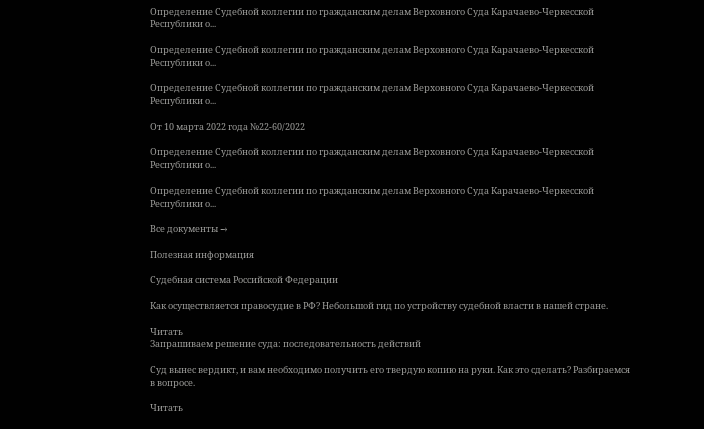Определение Судебной коллегии по гражданским делам Верховного Суда Карачаево-Черкесской Республики о...

Определение Судебной коллегии по гражданским делам Верховного Суда Карачаево-Черкесской Республики о...

Определение Судебной коллегии по гражданским делам Верховного Суда Карачаево-Черкесской Республики о...

От 10 марта 2022 года №22-60/2022

Определение Судебной коллегии по гражданским делам Верховного Суда Карачаево-Черкесской Республики о...

Определение Судебной коллегии по гражданским делам Верховного Суда Карачаево-Черкесской Республики о...

Все документы →

Полезная информация

Судебная система Российской Федерации

Как осуществляется правосудие в РФ? Небольшой гид по устройству судебной власти в нашей стране.

Читать
Запрашиваем решение суда: последовательность действий

Суд вынес вердикт, и вам необходимо получить его твердую копию на руки. Как это сделать? Разбираемся в вопросе.

Читать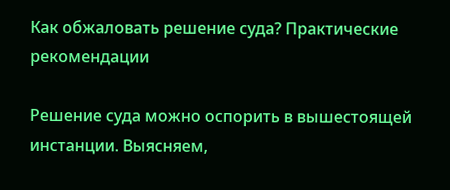Как обжаловать решение суда? Практические рекомендации

Решение суда можно оспорить в вышестоящей инстанции. Выясняем,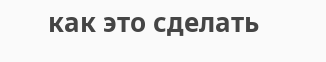как это сделать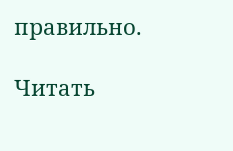правильно.

Читать